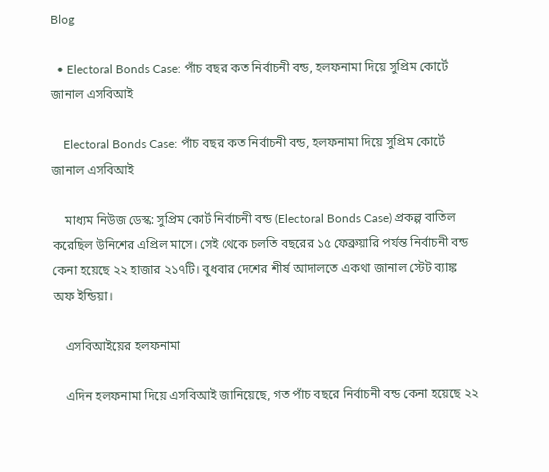Blog

  • Electoral Bonds Case: পাঁচ বছর কত নির্বাচনী বন্ড, হলফনামা দিয়ে সুপ্রিম কোর্টে জানাল এসবিআই

    Electoral Bonds Case: পাঁচ বছর কত নির্বাচনী বন্ড, হলফনামা দিয়ে সুপ্রিম কোর্টে জানাল এসবিআই

    মাধ্যম নিউজ ডেস্ক: সুপ্রিম কোর্ট নির্বাচনী বন্ড (Electoral Bonds Case) প্রকল্প বাতিল করেছিল উনিশের এপ্রিল মাসে। সেই থেকে চলতি বছরের ১৫ ফেব্রুয়ারি পর্যন্ত নির্বাচনী বন্ড কেনা হয়েছে ২২ হাজার ২১৭টি। বুধবার দেশের শীর্ষ আদালতে একথা জানাল স্টেট ব্যাঙ্ক অফ ইন্ডিয়া।

    এসবিআইয়ের হলফনামা

    এদিন হলফনামা দিয়ে এসবিআই জানিয়েছে, গত পাঁচ বছরে নির্বাচনী বন্ড কেনা হয়েছে ২২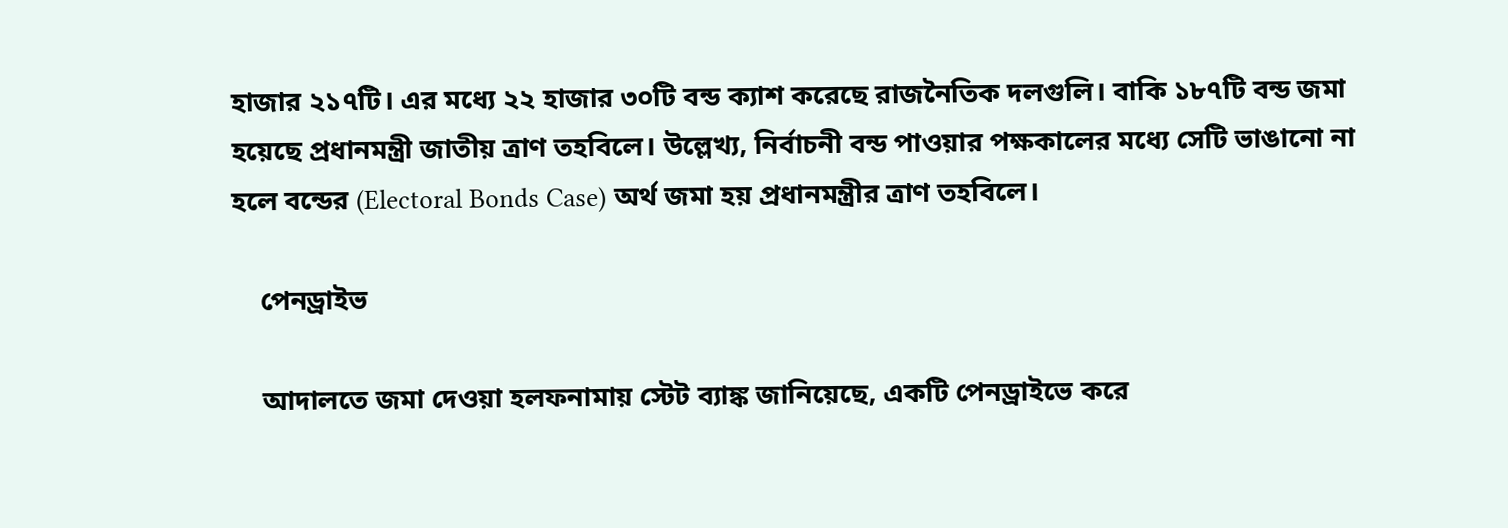হাজার ২১৭টি। এর মধ্যে ২২ হাজার ৩০টি বন্ড ক্যাশ করেছে রাজনৈতিক দলগুলি। বাকি ১৮৭টি বন্ড জমা হয়েছে প্রধানমন্ত্রী জাতীয় ত্রাণ তহবিলে। উল্লেখ্য, নির্বাচনী বন্ড পাওয়ার পক্ষকালের মধ্যে সেটি ভাঙানো না হলে বন্ডের (Electoral Bonds Case) অর্থ জমা হয় প্রধানমন্ত্রীর ত্রাণ তহবিলে।

    পেনড্রাইভ

    আদালতে জমা দেওয়া হলফনামায় স্টেট ব্যাঙ্ক জানিয়েছে, একটি পেনড্রাইভে করে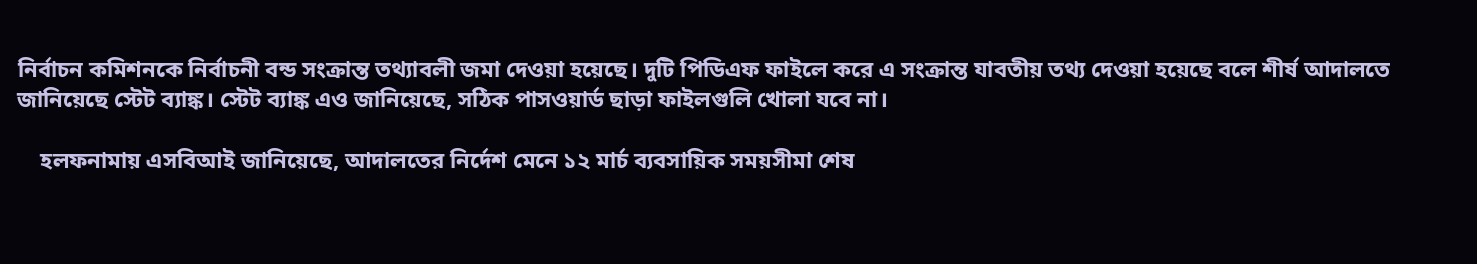নির্বাচন কমিশনকে নির্বাচনী বন্ড সংক্রান্ত তথ্যাবলী জমা দেওয়া হয়েছে। দুটি পিডিএফ ফাইলে করে এ সংক্রান্ত যাবতীয় তথ্য দেওয়া হয়েছে বলে শীর্ষ আদালতে জানিয়েছে স্টেট ব্যাঙ্ক। স্টেট ব্যাঙ্ক এও জানিয়েছে, সঠিক পাসওয়ার্ড ছাড়া ফাইলগুলি খোলা যবে না।

    হলফনামায় এসবিআই জানিয়েছে, আদালতের নির্দেশ মেনে ১২ মার্চ ব্যবসায়িক সময়সীমা শেষ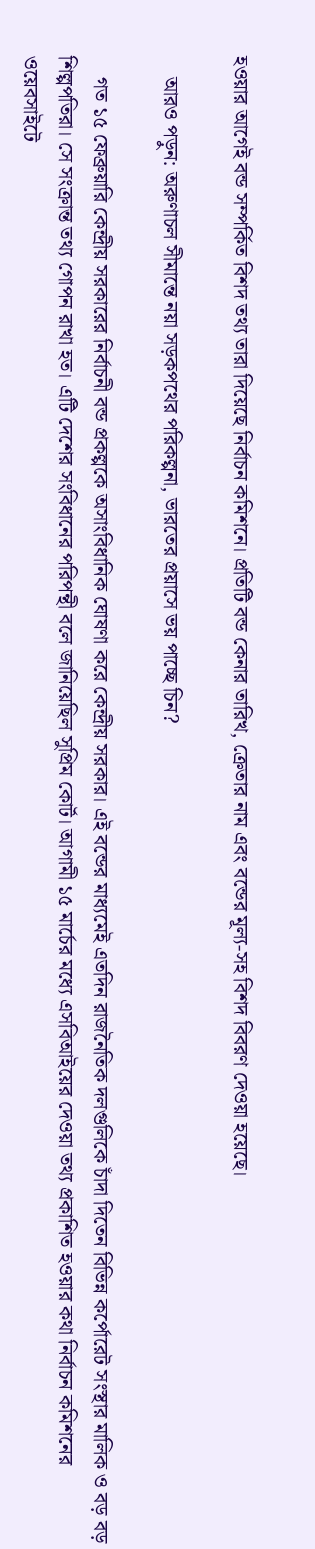হওয়ার আগেই বন্ড সম্পর্কিত বিশদ তথ্য তারা দিয়েছে নির্বাচন কমিশনে। প্রতিটি বন্ড কেনার তারিখ, ক্রেতার নাম এবং বন্ডের মূল্য-সহ বিশদ বিবরণ দেওয়া হয়েছে।

    আরও পড়ুন: অরুণাচল সীমান্তে নয়া সড়কপথের পরিকল্পনা, ভারতের প্রয়াসে ভয় পাচ্ছে চিন?

    গত ১৫ ফেব্রুয়ারি কেন্দ্রীয় সরকারের নির্বাচনী বন্ড প্রকল্পকে অসাংবিধানিক ঘোষণা করে কেন্দ্রীয় সরকার। এই বন্ডের মাধ্যমেই এতদিন রাজনৈতিক দলগুলিকে চাঁদা দিতেন বিভিন্ন কর্পোরেট সংস্থার মালিক ও বড় বড় শিল্পপতিরা। সে সংক্রান্ত তথ্য গোপন রাখা হত। এটি দেশের সংবিধানের পরিপন্থী বলে জানিয়েছিল সুপ্রিম কোর্ট। আগামী ১৫ মার্চের মধ্যে এসবিআইয়ের দেওয়া তথ্য প্রকাশিত হওয়ার কথা নির্বাচন কমিশনের ওয়েবসাইটে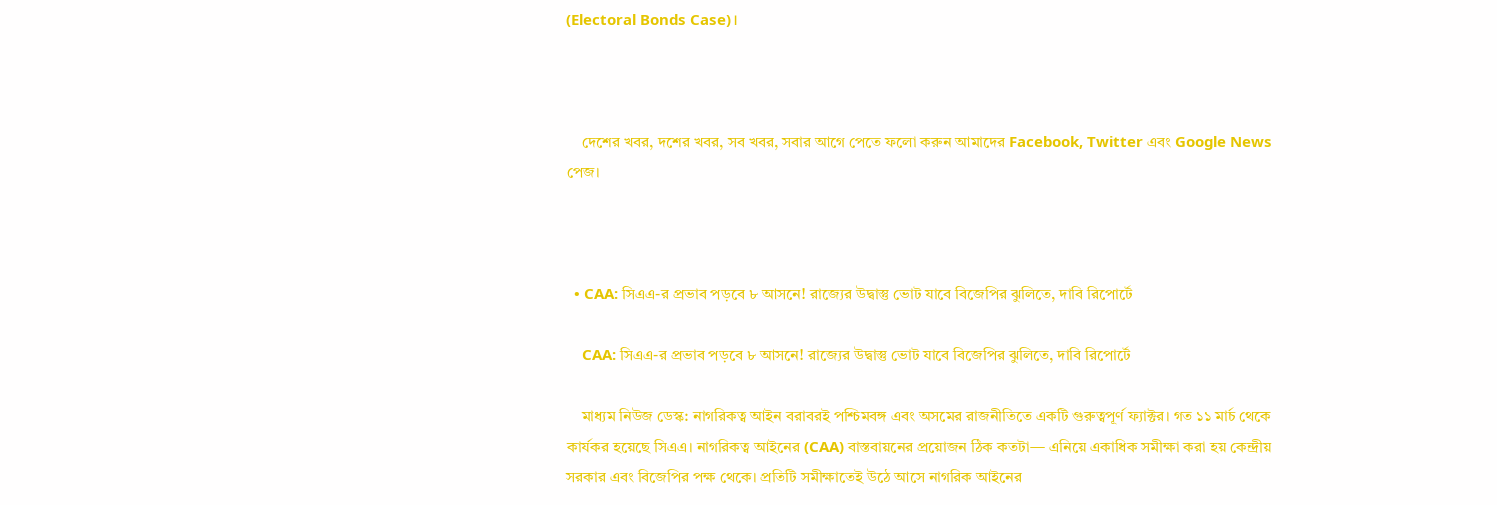(Electoral Bonds Case)।



    দেশের খবর, দশের খবর, সব খবর, সবার আগে পেতে ফলো করুন আমাদের Facebook, Twitter এবং Google News পেজ।



  • CAA: সিএএ-র প্রভাব পড়বে ৮ আসনে! রাজ্যের উদ্বাস্তু ভোট যাবে বিজেপির ঝুলিতে, দাবি রিপোর্টে

    CAA: সিএএ-র প্রভাব পড়বে ৮ আসনে! রাজ্যের উদ্বাস্তু ভোট যাবে বিজেপির ঝুলিতে, দাবি রিপোর্টে

    মাধ্যম নিউজ ডেস্ক: নাগরিকত্ব আইন বরাবরই পশ্চিমবঙ্গ এবং অসমের রাজনীতিতে একটি গুরুত্বপূর্ণ ফ্যাক্টর। গত ১১ মার্চ থেকে কার্যকর হয়েছে সিএএ। নাগরিকত্ব আইনের (CAA) বাস্তবায়নের প্রয়োজন ঠিক কতটা— এনিয়ে একাধিক সমীক্ষা করা হয় কেন্দ্রীয় সরকার এবং বিজেপির পক্ষ থেকে। প্রতিটি সমীক্ষাতেই উঠে আসে নাগরিক আইনের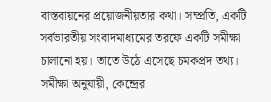বাস্তবায়নের প্রয়োজনীয়তার কথা। সম্প্রতি, একটি সর্বভারতীয় সংবাদমাধ্যমের তরফে একটি সমীক্ষা চালানো হয়। তাতে উঠে এসেছে চমকপ্রদ তথ্য। সমীক্ষা অনুযায়ী, কেন্দ্রের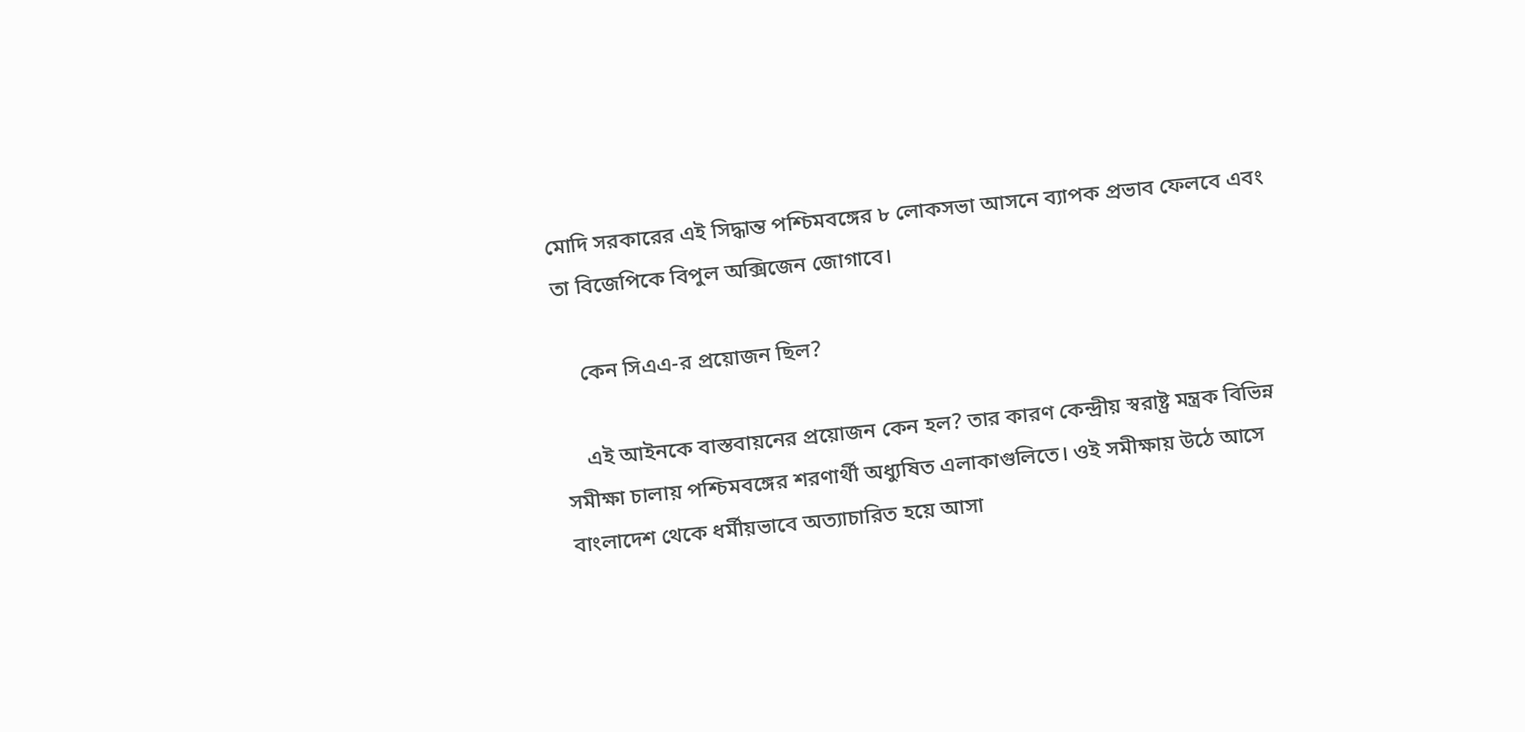মোদি সরকারের এই সিদ্ধান্ত পশ্চিমবঙ্গের ৮ লোকসভা আসনে ব্যাপক প্রভাব ফেলবে এবং তা বিজেপিকে বিপুল অক্সিজেন জোগাবে।

    কেন সিএএ-র প্রয়োজন ছিল?

    এই আইনকে বাস্তবায়নের প্রয়োজন কেন হল? তার কারণ কেন্দ্রীয় স্বরাষ্ট্র মন্ত্রক বিভিন্ন সমীক্ষা চালায় পশ্চিমবঙ্গের শরণার্থী অধ্যুষিত এলাকাগুলিতে। ওই সমীক্ষায় উঠে আসে বাংলাদেশ থেকে ধর্মীয়ভাবে অত্যাচারিত হয়ে আসা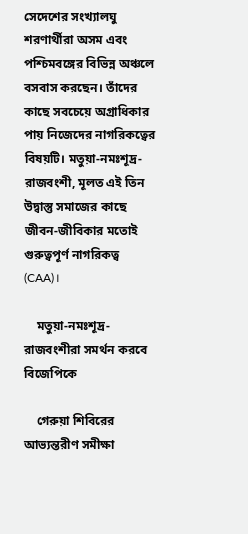সেদেশের সংখ্যালঘু শরণার্থীরা অসম এবং পশ্চিমবঙ্গের বিভিন্ন অঞ্চলে বসবাস করছেন। তাঁদের কাছে সবচেয়ে অগ্রাধিকার পায় নিজেদের নাগরিকত্বের বিষয়টি। মতুয়া-নমঃশূদ্র-রাজবংশী, মূলত এই তিন উদ্বাস্তু সমাজের কাছে জীবন-জীবিকার মতোই গুরুত্বপূর্ণ নাগরিকত্ব (CAA)।

    মতুয়া-নমঃশূদ্র-রাজবংশীরা সমর্থন করবে বিজেপিকে

    গেরুয়া শিবিরের আভ্যন্তরীণ সমীক্ষা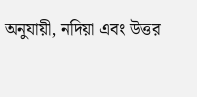অনুযায়ী, নদিয়া এবং উত্তর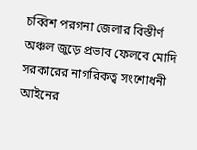চব্বিশ পরগনা জেলার বিস্তীর্ণ অঞ্চল জুড়ে প্রভাব ফেলবে মোদি সরকারের নাগরিকত্ব সংশোধনী আইনের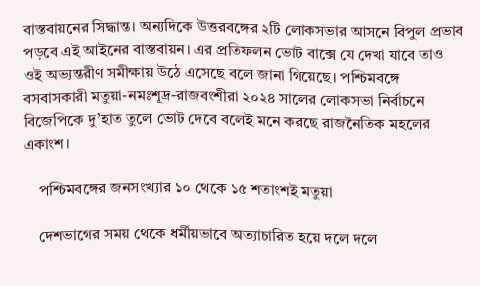বাস্তবায়নের সিদ্ধান্ত। অন্যদিকে উত্তরবঙ্গের ২টি লোকসভার আসনে বিপুল প্রভাব পড়বে এই আইনের বাস্তবায়ন। এর প্রতিফলন ভোট বাক্সে যে দেখা যাবে তাও ওই অভ্যন্তরীণ সমীক্ষায় উঠে এসেছে বলে জানা গিয়েছে। পশ্চিমবঙ্গে বসবাসকারী মতুয়া-নমঃশূদ্র-রাজবংশীরা ২০২৪ সালের লোকসভা নির্বাচনে বিজেপিকে দু’হাত তুলে ভোট দেবে বলেই মনে করছে রাজনৈতিক মহলের একাংশ।

    পশ্চিমবঙ্গের জনসংখ্যার ১০ থেকে ১৫ শতাংশই মতুয়া

    দেশভাগের সময় থেকে ধর্মীয়ভাবে অত্যাচারিত হয়ে দলে দলে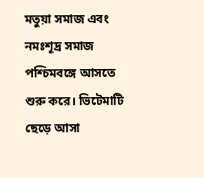মতুয়া সমাজ এবং নমঃশূদ্র সমাজ পশ্চিমবঙ্গে আসতে শুরু করে। ভিটেমাটি ছেড়ে আসা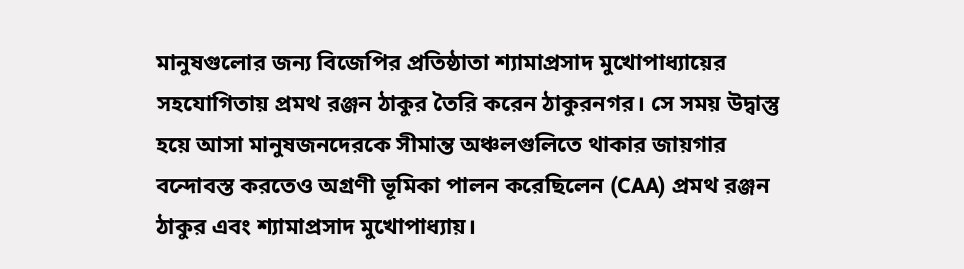মানুষগুলোর জন্য বিজেপির প্রতিষ্ঠাতা শ্যামাপ্রসাদ মুখোপাধ্যায়ের সহযোগিতায় প্রমথ রঞ্জন ঠাকুর তৈরি করেন ঠাকুরনগর। সে সময় উদ্বাস্তু হয়ে আসা মানুষজনদেরকে সীমান্ত অঞ্চলগুলিতে থাকার জায়গার বন্দোবস্ত করতেও অগ্রণী ভূমিকা পালন করেছিলেন (CAA) প্রমথ রঞ্জন ঠাকুর এবং শ্যামাপ্রসাদ মুখোপাধ্যায়।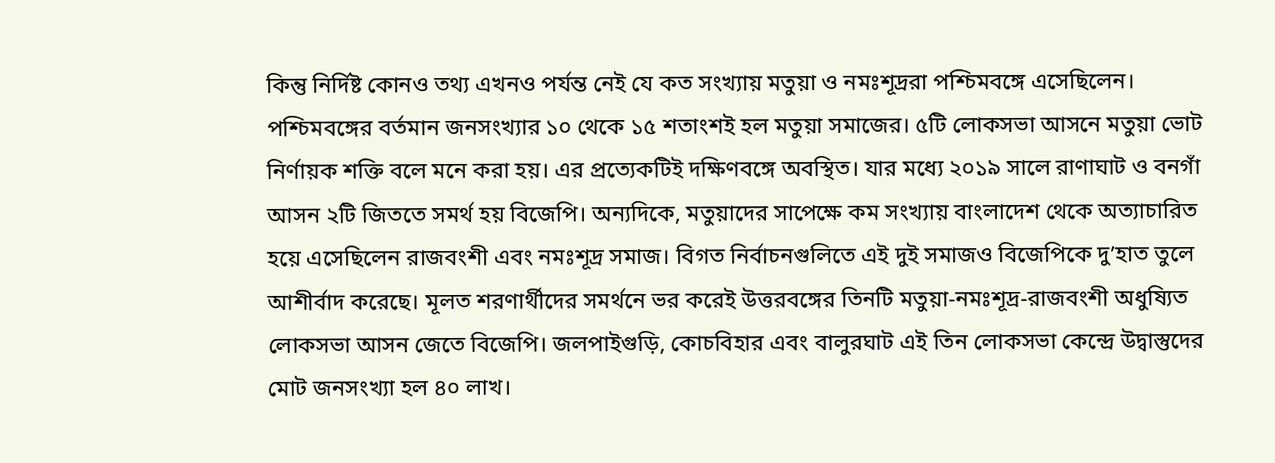কিন্তু নির্দিষ্ট কোনও তথ্য এখনও পর্যন্ত নেই যে কত সংখ্যায় মতুয়া ও নমঃশূদ্ররা পশ্চিমবঙ্গে এসেছিলেন। পশ্চিমবঙ্গের বর্তমান জনসংখ্যার ১০ থেকে ১৫ শতাংশই হল মতুয়া সমাজের। ৫টি লোকসভা আসনে মতুয়া ভোট নির্ণায়ক শক্তি বলে মনে করা হয়। এর প্রত্যেকটিই দক্ষিণবঙ্গে অবস্থিত। যার মধ্যে ২০১৯ সালে রাণাঘাট ও বনগাঁ আসন ২টি জিততে সমর্থ হয় বিজেপি। অন্যদিকে, মতুয়াদের সাপেক্ষে কম সংখ্যায় বাংলাদেশ থেকে অত্যাচারিত হয়ে এসেছিলেন রাজবংশী এবং নমঃশূদ্র সমাজ। বিগত নির্বাচনগুলিতে এই দুই সমাজও বিজেপিকে দু’হাত তুলে আশীর্বাদ করেছে। মূলত শরণার্থীদের সমর্থনে ভর করেই উত্তরবঙ্গের তিনটি মতুয়া-নমঃশূদ্র-রাজবংশী অধুষ্যিত লোকসভা আসন জেতে বিজেপি। জলপাইগুড়ি, কোচবিহার এবং বালুরঘাট এই তিন লোকসভা কেন্দ্রে উদ্বাস্তুদের মোট জনসংখ্যা হল ৪০ লাখ।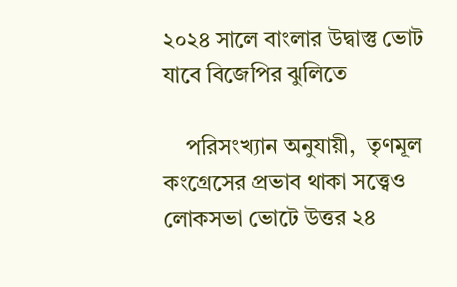২০২৪ সালে বাংলার উদ্বাস্তু ভোট যাবে বিজেপির ঝুলিতে

    পরিসংখ্যান অনুযায়ী,  তৃণমূল কংগ্রেসের প্রভাব থাকা সত্ত্বেও লোকসভা ভোটে উত্তর ২৪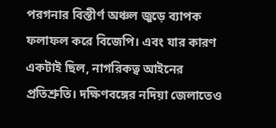পরগনার বিস্তীর্ণ অঞ্চল জুড়ে ব্যাপক ফলাফল করে বিজেপি। এবং যার কারণ একটাই ছিল, নাগরিকত্ব আইনের প্রতিশ্রুতি। দক্ষিণবঙ্গের নদিয়া জেলাতেও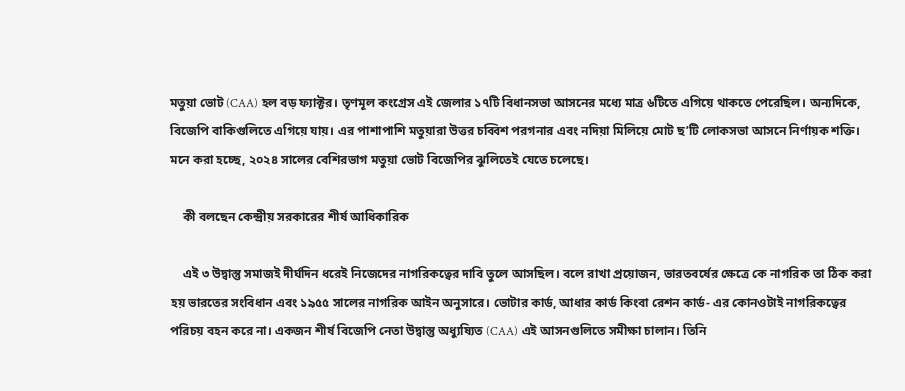মতুয়া ভোট (CAA) হল বড় ফ্যাক্টর। তৃণমূল কংগ্রেস এই জেলার ১৭টি বিধানসভা আসনের মধ্যে মাত্র ৬টিতে এগিয়ে থাকতে পেরেছিল। অন্যদিকে, বিজেপি বাকিগুলিতে এগিয়ে যায়। এর পাশাপাশি মতুয়ারা উত্তর চব্বিশ পরগনার এবং নদিয়া মিলিয়ে মোট ছ’টি লোকসভা আসনে নির্ণায়ক শক্তি। মনে করা হচ্ছে, ২০২৪ সালের বেশিরভাগ মতুয়া ভোট বিজেপির ঝুলিতেই যেতে চলেছে।

    কী বলছেন কেন্দ্রীয় সরকারের শীর্ষ আধিকারিক

    এই ৩ উদ্বাস্তু সমাজই দীর্ঘদিন ধরেই নিজেদের নাগরিকত্বের দাবি তুলে আসছিল। বলে রাখা প্রয়োজন, ভারতবর্ষের ক্ষেত্রে কে নাগরিক তা ঠিক করা হয় ভারতের সংবিধান এবং ১৯৫৫ সালের নাগরিক আইন অনুসারে। ভোটার কার্ড, আধার কার্ড কিংবা রেশন কার্ড- এর কোনওটাই নাগরিকত্বের পরিচয় বহন করে না। একজন শীর্ষ বিজেপি নেতা উদ্বাস্তু অধ্যুষ্যিত (CAA) এই আসনগুলিতে সমীক্ষা চালান। তিনি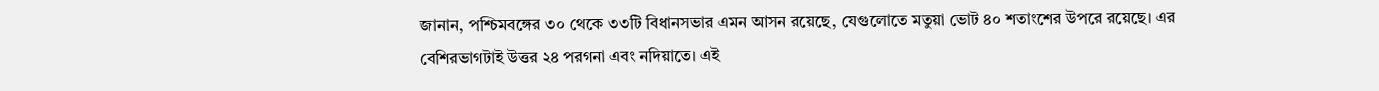জানান, পশ্চিমবঙ্গের ৩০ থেকে ৩৩টি বিধানসভার এমন আসন রয়েছে, যেগুলোতে মতুয়া ভোট ৪০ শতাংশের উপরে রয়েছে। এর বেশিরভাগটাই উত্তর ২৪ পরগনা এবং নদিয়াতে। এই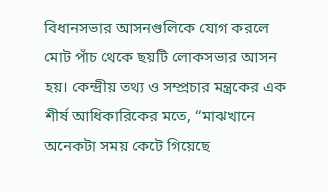বিধানসভার আসনগুলিকে যোগ করলে মোট পাঁচ থেকে ছয়টি লোকসভার আসন হয়। কেন্দ্রীয় তথ্য ও সম্প্রচার মন্ত্রকের এক শীর্ষ আধিকারিকের মতে, ‘‘মাঝখানে অনেকটা সময় কেটে গিয়েছে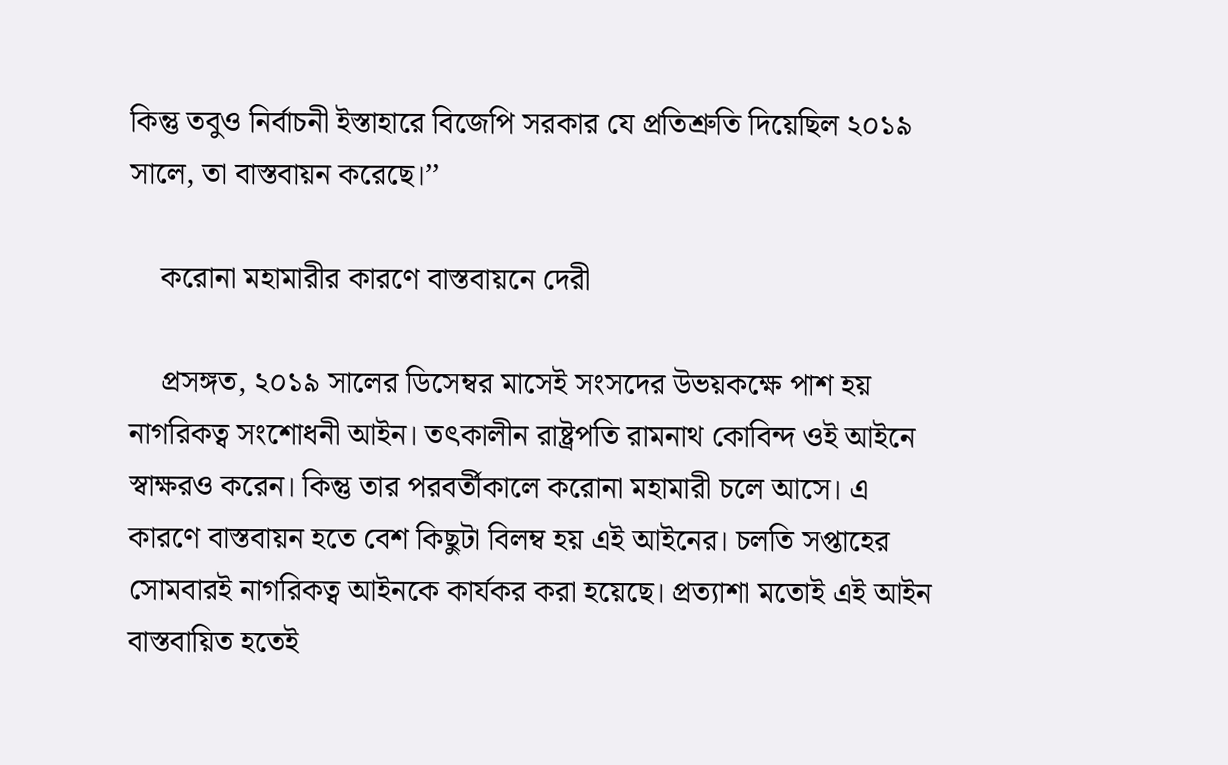কিন্তু তবুও নির্বাচনী ইস্তাহারে বিজেপি সরকার যে প্রতিশ্রুতি দিয়েছিল ২০১৯ সালে, তা বাস্তবায়ন করেছে।’’

    করোনা মহামারীর কারণে বাস্তবায়নে দেরী

    প্রসঙ্গত, ২০১৯ সালের ডিসেম্বর মাসেই সংসদের উভয়কক্ষে পাশ হয় নাগরিকত্ব সংশোধনী আইন। তৎকালীন রাষ্ট্রপতি রামনাথ কোবিন্দ ওই আইনে স্বাক্ষরও করেন। কিন্তু তার পরবর্তীকালে করোনা মহামারী চলে আসে। এ কারণে বাস্তবায়ন হতে বেশ কিছুটা বিলম্ব হয় এই আইনের। চলতি সপ্তাহের সোমবারই নাগরিকত্ব আইনকে কার্যকর করা হয়েছে। প্রত্যাশা মতোই এই আইন বাস্তবায়িত হতেই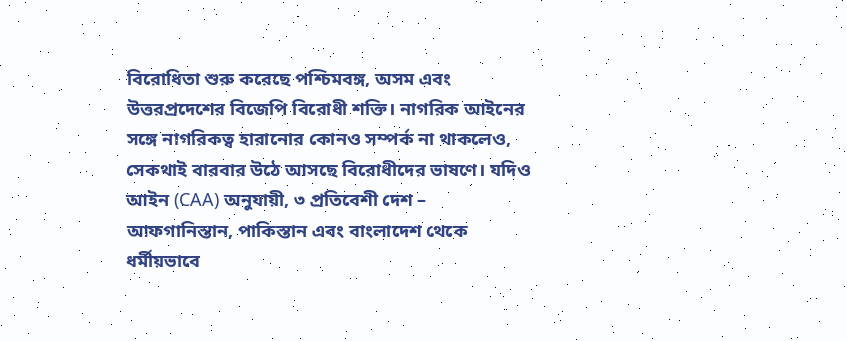বিরোধিতা শুরু করেছে পশ্চিমবঙ্গ, অসম এবং উত্তরপ্রদেশের বিজেপি বিরোধী শক্তি। নাগরিক আইনের সঙ্গে নাগরিকত্ব হারানোর কোনও সম্পর্ক না থাকলেও, সেকথাই বারবার উঠে আসছে বিরোধীদের ভাষণে। যদিও আইন (CAA) অনুযায়ী, ৩ প্রতিবেশী দেশ – আফগানিস্তান, পাকিস্তান এবং বাংলাদেশ থেকে ধর্মীয়ভাবে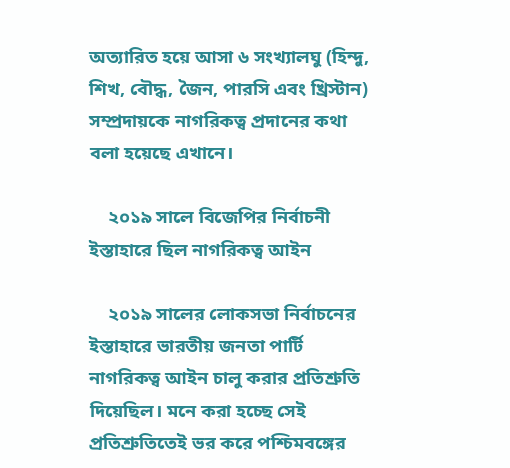অত্যারিত হয়ে আসা ৬ সংখ্যালঘু (হিন্দু, শিখ, বৌদ্ধ, জৈন, পারসি এবং খ্রিস্টান) সম্প্রদায়কে নাগরিকত্ব প্রদানের কথা বলা হয়েছে এখানে।

    ২০১৯ সালে বিজেপির নির্বাচনী ইস্তাহারে ছিল নাগরিকত্ব আইন

    ২০১৯ সালের লোকসভা নির্বাচনের ইস্তাহারে ভারতীয় জনতা পার্টি নাগরিকত্ব আইন চালু করার প্রতিশ্রুতি দিয়েছিল। মনে করা হচ্ছে সেই প্রতিশ্রুতিতেই ভর করে পশ্চিমবঙ্গের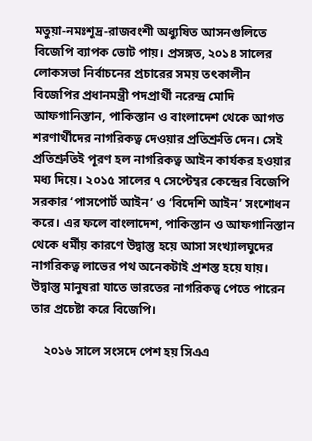মতুয়া-নমঃশূদ্র-রাজবংশী অধ্যুষিত আসনগুলিতে বিজেপি ব্যাপক ভোট পায়। প্রসঙ্গত, ২০১৪ সালের লোকসভা নির্বাচনের প্রচারের সময় তৎকালীন বিজেপির প্রধানমন্ত্রী পদপ্রার্থী নরেন্দ্র মোদি আফগানিস্তান, পাকিস্তান ও বাংলাদেশ থেকে আগত শরণার্থীদের নাগরিকত্ব দেওয়ার প্রতিশ্রুতি দেন। সেই প্রতিশ্রুতিই পূরণ হল নাগরিকত্ব আইন কার্যকর হওয়ার মধ্য দিয়ে। ২০১৫ সালের ৭ সেপ্টেম্বর কেন্দ্রের বিজেপি সরকার ‘পাসপোর্ট আইন’ ও ‘বিদেশি আইন’ সংশোধন করে। এর ফলে বাংলাদেশ, পাকিস্তান ও আফগানিস্তান থেকে ধর্মীয় কারণে উদ্বাস্তু হয়ে আসা সংখ্যালঘুদের নাগরিকত্ব লাভের পথ অনেকটাই প্রশস্ত হয়ে যায়। উদ্বাস্তু মানুষরা যাতে ভারতের নাগরিকত্ব পেতে পারেন তার প্রচেষ্টা করে বিজেপি।

    ২০১৬ সালে সংসদে পেশ হয় সিএএ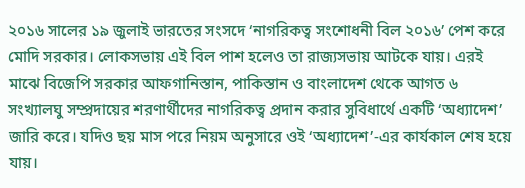২০১৬ সালের ১৯ জুলাই ভারতের সংসদে ‘নাগরিকত্ব সংশোধনী বিল ২০১৬’ পেশ করে মোদি সরকার। লোকসভায় এই বিল পাশ হলেও তা রাজ্যসভায় আটকে যায়। এরই মাঝে বিজেপি সরকার আফগানিস্তান, পাকিস্তান ও বাংলাদেশ থেকে আগত ৬ সংখ্যালঘু সম্প্রদায়ের শরণার্থীদের নাগরিকত্ব প্রদান করার সুবিধার্থে একটি ‘অধ্যাদেশ’ জারি করে। যদিও ছয় মাস পরে নিয়ম অনুসারে ওই ‘অধ্যাদেশ’-এর কার্যকাল শেষ হয়ে যায়।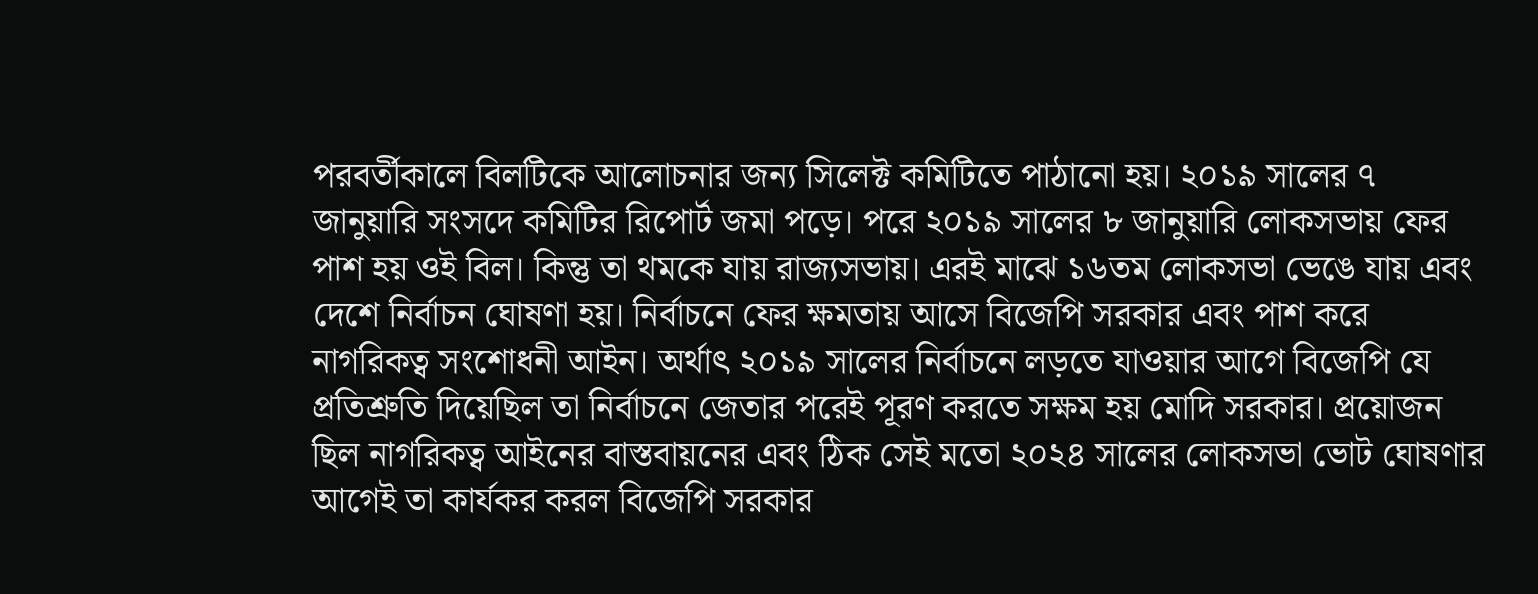পরবর্তীকালে বিলটিকে আলোচনার জন্য সিলেক্ট কমিটিতে পাঠানো হয়। ২০১৯ সালের ৭ জানুয়ারি সংসদে কমিটির রিপোর্ট জমা পড়ে। পরে ২০১৯ সালের ৮ জানুয়ারি লোকসভায় ফের পাশ হয় ওই বিল। কিন্তু তা থমকে যায় রাজ্যসভায়। এরই মাঝে ১৬তম লোকসভা ভেঙে যায় এবং দেশে নির্বাচন ঘোষণা হয়। নির্বাচনে ফের ক্ষমতায় আসে বিজেপি সরকার এবং পাশ করে নাগরিকত্ব সংশোধনী আইন। অর্থাৎ ২০১৯ সালের নির্বাচনে লড়তে যাওয়ার আগে বিজেপি যে প্রতিশ্রুতি দিয়েছিল তা নির্বাচনে জেতার পরেই পূরণ করতে সক্ষম হয় মোদি সরকার। প্রয়োজন ছিল নাগরিকত্ব আইনের বাস্তবায়নের এবং ঠিক সেই মতো ২০২৪ সালের লোকসভা ভোট ঘোষণার আগেই তা কার্যকর করল বিজেপি সরকার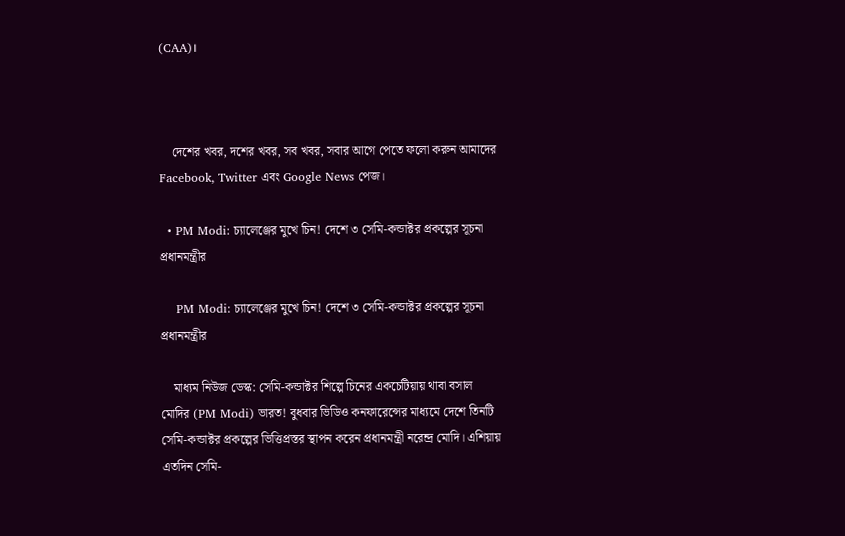(CAA)।



    দেশের খবর, দশের খবর, সব খবর, সবার আগে পেতে ফলো করুন আমাদের Facebook, Twitter এবং Google News পেজ।

  • PM Modi: চ্যালেঞ্জের মুখে চিন! দেশে ৩ সেমি-কন্ডাক্টর প্রকল্পের সূচনা প্রধানমন্ত্রীর

    PM Modi: চ্যালেঞ্জের মুখে চিন! দেশে ৩ সেমি-কন্ডাক্টর প্রকল্পের সূচনা প্রধানমন্ত্রীর

    মাধ্যম নিউজ ডেস্ক: সেমি-কন্ডাক্টর শিল্পে চিনের একচেটিয়ায় থাবা বসাল মোদির (PM Modi) ভারত! বুধবার ভিডিও কনফারেন্সের মাধ্যমে দেশে তিনটি সেমি-কন্ডাক্টর প্রকল্পের ভিত্তিপ্রস্তর স্থাপন করেন প্রধানমন্ত্রী নরেন্দ্র মোদি। এশিয়ায় এতদিন সেমি-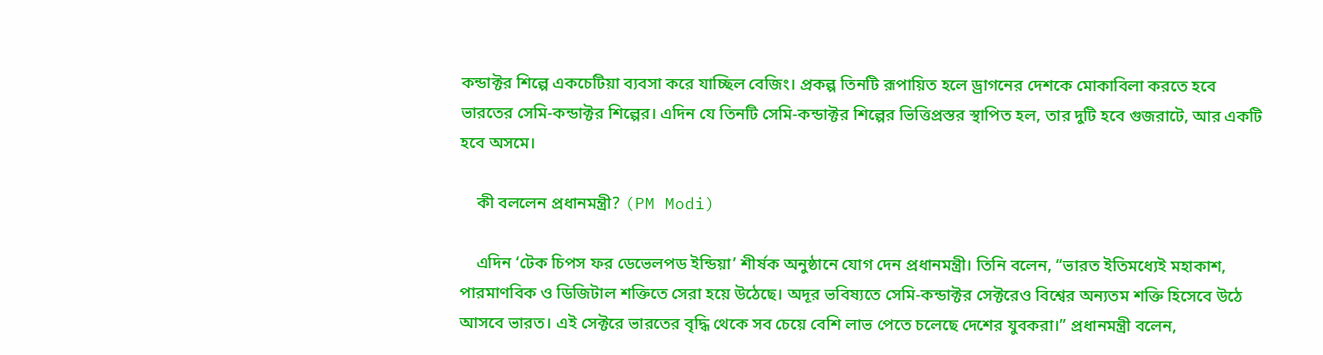কন্ডাক্টর শিল্পে একচেটিয়া ব্যবসা করে যাচ্ছিল বেজিং। প্রকল্প তিনটি রূপায়িত হলে ড্রাগনের দেশকে মোকাবিলা করতে হবে ভারতের সেমি-কন্ডাক্টর শিল্পের। এদিন যে তিনটি সেমি-কন্ডাক্টর শিল্পের ভিত্তিপ্রস্তর স্থাপিত হল, তার দুটি হবে গুজরাটে, আর একটি হবে অসমে।

    কী বললেন প্রধানমন্ত্রী? (PM Modi)

    এদিন ‘টেক চিপস ফর ডেভেলপড ইন্ডিয়া’ শীর্ষক অনুষ্ঠানে যোগ দেন প্রধানমন্ত্রী। তিনি বলেন, “ভারত ইতিমধ্যেই মহাকাশ, পারমাণবিক ও ডিজিটাল শক্তিতে সেরা হয়ে উঠেছে। অদূর ভবিষ্যতে সেমি-কন্ডাক্টর সেক্টরেও বিশ্বের অন্যতম শক্তি হিসেবে উঠে আসবে ভারত। এই সেক্টরে ভারতের বৃদ্ধি থেকে সব চেয়ে বেশি লাভ পেতে চলেছে দেশের যুবকরা।” প্রধানমন্ত্রী বলেন,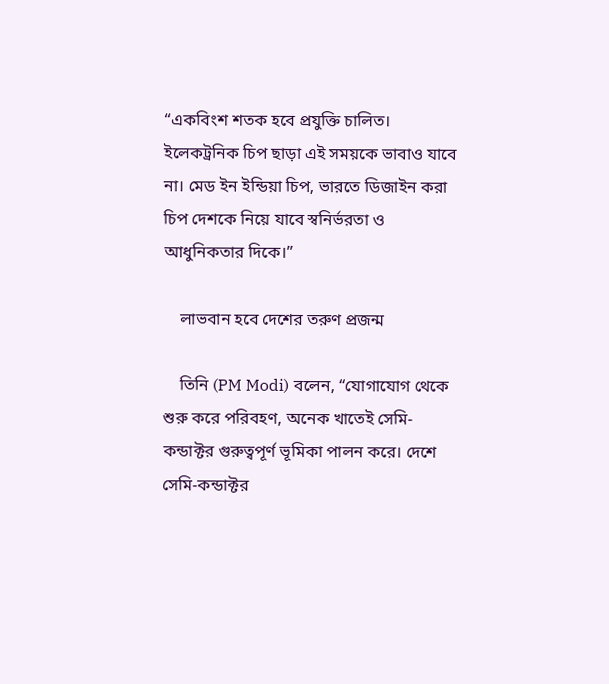“একবিংশ শতক হবে প্রযুক্তি চালিত। ইলেকট্রনিক চিপ ছাড়া এই সময়কে ভাবাও যাবে না। মেড ইন ইন্ডিয়া চিপ, ভারতে ডিজাইন করা চিপ দেশকে নিয়ে যাবে স্বনির্ভরতা ও আধুনিকতার দিকে।”

    লাভবান হবে দেশের তরুণ প্রজন্ম

    তিনি (PM Modi) বলেন, “যোগাযোগ থেকে শুরু করে পরিবহণ, অনেক খাতেই সেমি-কন্ডাক্টর গুরুত্বপূর্ণ ভূমিকা পালন করে। দেশে সেমি-কন্ডাক্টর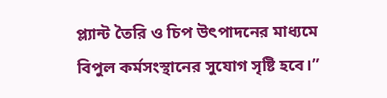প্ল্যান্ট তৈরি ও চিপ উৎপাদনের মাধ্যমে বিপুল কর্মসংস্থানের সুযোগ সৃষ্টি হবে।”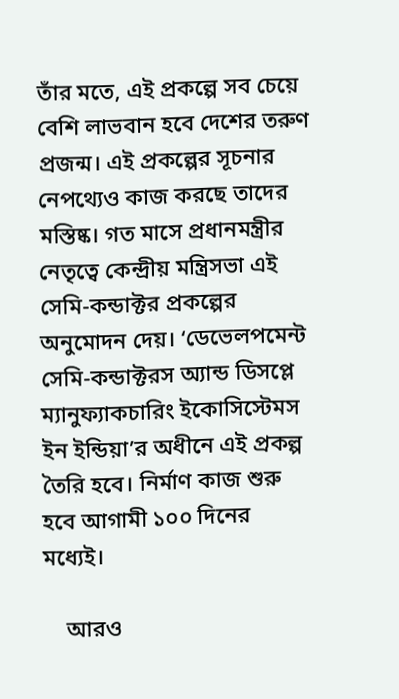তাঁর মতে, এই প্রকল্পে সব চেয়ে বেশি লাভবান হবে দেশের তরুণ প্রজন্ম। এই প্রকল্পের সূচনার নেপথ্যেও কাজ করছে তাদের মস্তিষ্ক। গত মাসে প্রধানমন্ত্রীর নেতৃত্বে কেন্দ্রীয় মন্ত্রিসভা এই সেমি-কন্ডাক্টর প্রকল্পের অনুমোদন দেয়। ‘ডেভেলপমেন্ট সেমি-কন্ডাক্টরস অ্যান্ড ডিসপ্লে ম্যানুফ্যাকচারিং ইকোসিস্টেমস ইন ইন্ডিয়া’র অধীনে এই প্রকল্প তৈরি হবে। নির্মাণ কাজ শুরু হবে আগামী ১০০ দিনের মধ্যেই।

    আরও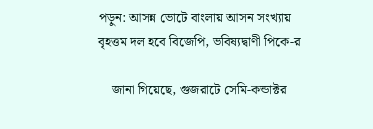পড়ুন: আসন্ন ভোটে বাংলায় আসন সংখ্যায় বৃহত্তম দল হবে বিজেপি, ভবিষ্যদ্বাণী পিকে-র

    জানা গিয়েছে, গুজরাটে সেমি-কন্ডাক্টর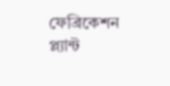ফেব্রিকেশন প্ল্যান্ট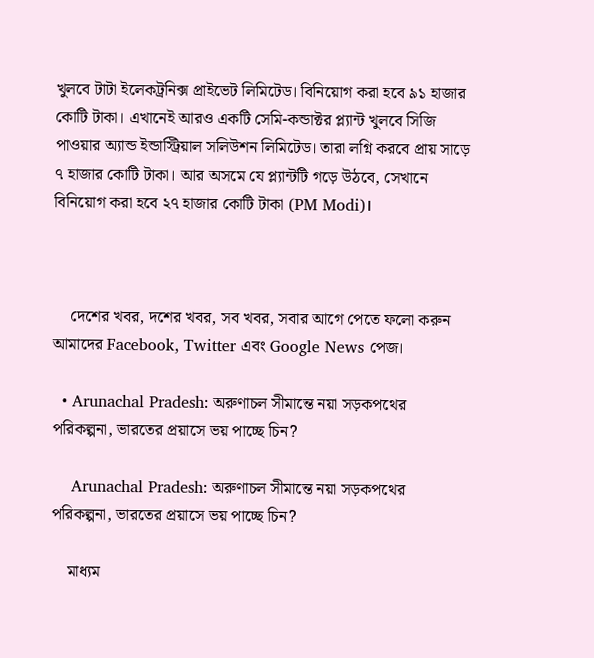খুলবে টাটা ইলেকট্রনিক্স প্রাইভেট লিমিটেড। বিনিয়োগ করা হবে ৯১ হাজার কোটি টাকা। এখানেই আরও একটি সেমি-কন্ডাক্টর প্ল্যান্ট খুলবে সিজি পাওয়ার অ্যান্ড ইন্ডাস্ট্রিয়াল সলিউশন লিমিটেড। তারা লগ্নি করবে প্রায় সাড়ে ৭ হাজার কোটি টাকা। আর অসমে যে প্ল্যান্টটি গড়ে উঠবে, সেখানে বিনিয়োগ করা হবে ২৭ হাজার কোটি টাকা (PM Modi)।



    দেশের খবর, দশের খবর, সব খবর, সবার আগে পেতে ফলো করুন আমাদের Facebook, Twitter এবং Google News পেজ।

  • Arunachal Pradesh: অরুণাচল সীমান্তে নয়া সড়কপথের পরিকল্পনা, ভারতের প্রয়াসে ভয় পাচ্ছে চিন?

    Arunachal Pradesh: অরুণাচল সীমান্তে নয়া সড়কপথের পরিকল্পনা, ভারতের প্রয়াসে ভয় পাচ্ছে চিন?

    মাধ্যম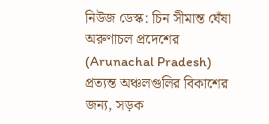নিউজ ডেস্ক: চিন সীমান্ত ঘেঁষা অরুণাচল প্রদেশের (Arunachal Pradesh) প্রত্যন্ত অঞ্চলগুলির বিকাশের জন্য, সড়ক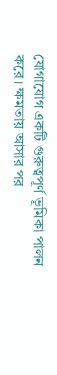যোগাযোগ একটি গুরুত্বপূর্ণ ভূমিকা পালন করে। ক্ষমতায় আসার পর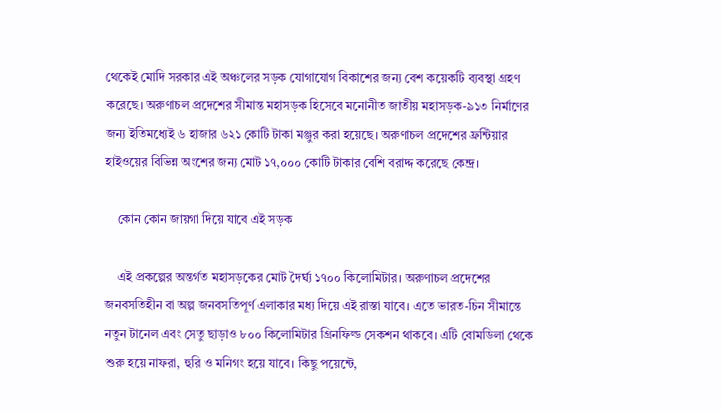থেকেই মোদি সরকার এই অঞ্চলের সড়ক যোগাযোগ বিকাশের জন্য বেশ কয়েকটি ব্যবস্থা গ্রহণ করেছে। অরুণাচল প্রদেশের সীমান্ত মহাসড়ক হিসেবে মনোনীত জাতীয় মহাসড়ক-৯১৩ নির্মাণের জন্য ইতিমধ্যেই ৬ হাজার ৬২১ কোটি টাকা মঞ্জুর করা হয়েছে। অরুণাচল প্রদেশের ফ্রন্টিয়ার হাইওয়ের বিভিন্ন অংশের জন্য মোট ১৭,০০০ কোটি টাকার বেশি বরাদ্দ করেছে কেন্দ্র।

    কোন কোন জায়গা দিয়ে যাবে এই সড়ক

    এই প্রকল্পের অন্তর্গত মহাসড়কের মোট দৈর্ঘ্য ১৭০০ কিলোমিটার। অরুণাচল প্রদেশের জনবসতিহীন বা অল্প জনবসতিপূর্ণ এলাকার মধ্য দিয়ে এই রাস্তা যাবে। এতে ভারত-চিন সীমান্তে নতুন টানেল এবং সেতু ছাড়াও ৮০০ কিলোমিটার গ্রিনফিল্ড সেকশন থাকবে। এটি বোমডিলা থেকে শুরু হয়ে নাফরা, হুরি ও মনিগং হয়ে যাবে। কিছু পয়েন্টে,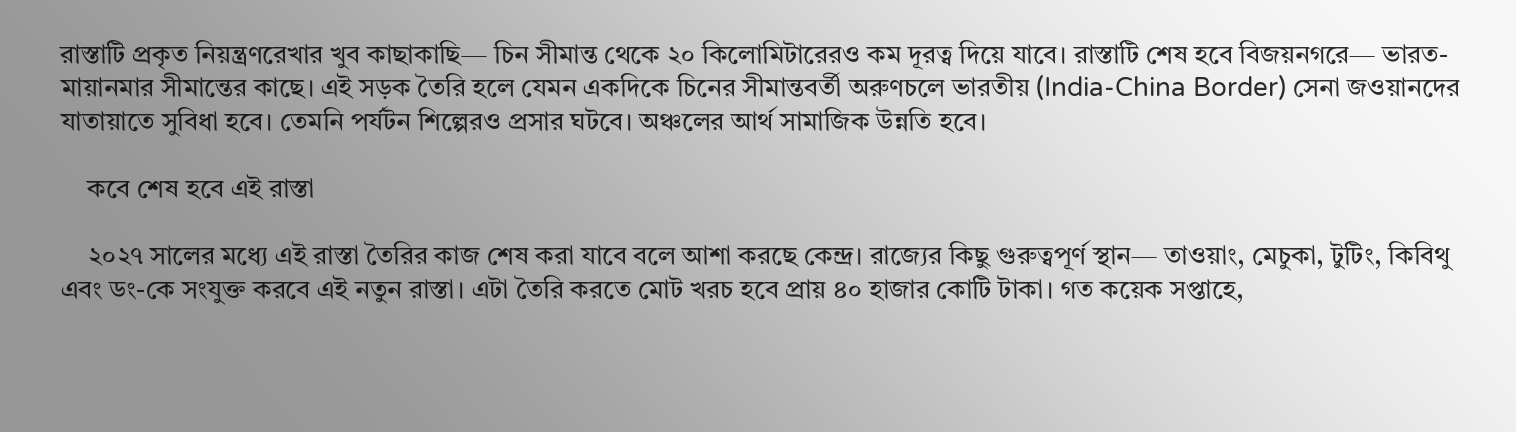রাস্তাটি প্রকৃত নিয়ন্ত্রণরেখার খুব কাছাকাছি— চিন সীমান্ত থেকে ২০ কিলোমিটারেরও কম দূরত্ব দিয়ে যাবে। রাস্তাটি শেষ হবে বিজয়নগরে— ভারত-মায়ানমার সীমান্তের কাছে। এই সড়ক তৈরি হলে যেমন একদিকে চিনের সীমান্তবর্তী অরুণচলে ভারতীয় (India-China Border) সেনা জওয়ানদের যাতায়াতে সুবিধা হবে। তেমনি পর্যটন শিল্পেরও প্রসার ঘটবে। অঞ্চলের আর্থ সামাজিক উন্নতি হবে।

    কবে শেষ হবে এই রাস্তা

    ২০২৭ সালের মধ্যে এই রাস্তা তৈরির কাজ শেষ করা যাবে বলে আশা করছে কেন্দ্র। রাজ্যের কিছু গুরুত্বপূর্ণ স্থান— তাওয়াং, মেচুকা, টুটিং, কিবিথু এবং ডং-কে সংযুক্ত করবে এই নতুন রাস্তা। এটা তৈরি করতে মোট খরচ হবে প্রায় ৪০ হাজার কোটি টাকা। গত কয়েক সপ্তাহে,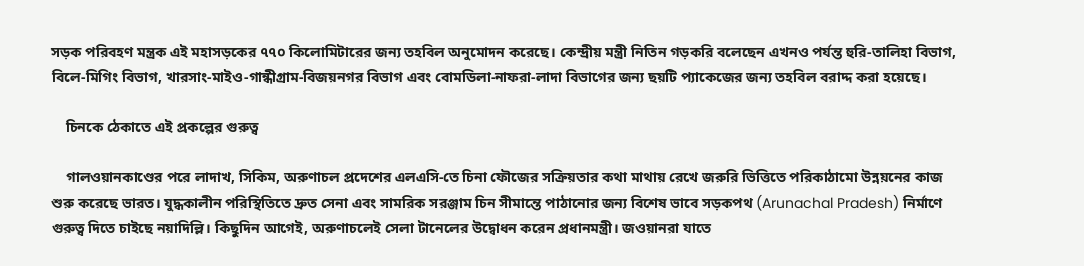সড়ক পরিবহণ মন্ত্রক এই মহাসড়কের ৭৭০ কিলোমিটারের জন্য তহবিল অনুমোদন করেছে। কেন্দ্রীয় মন্ত্রী নিতিন গড়করি বলেছেন এখনও পর্যন্ত হুরি-তালিহা বিভাগ, বিলে-মিগিং বিভাগ, খারসাং-মাইও-গান্ধীগ্রাম-বিজয়নগর বিভাগ এবং বোমডিলা-নাফরা-লাদা বিভাগের জন্য ছয়টি প্যাকেজের জন্য তহবিল বরাদ্দ করা হয়েছে।

    চিনকে ঠেকাতে এই প্রকল্পের গুরুত্ব

    গালওয়ানকাণ্ডের পরে লাদাখ, সিকিম, অরুণাচল প্রদেশের এলএসি-তে চিনা ফৌজের সক্রিয়তার কথা মাথায় রেখে জরুরি ভিত্তিতে পরিকাঠামো উন্নয়নের কাজ শুরু করেছে ভারত। যুদ্ধকালীন পরিস্থিতিতে দ্রুত সেনা এবং সামরিক সরঞ্জাম চিন সীমান্তে পাঠানোর জন্য বিশেষ ভাবে সড়কপথ (Arunachal Pradesh) নির্মাণে গুরুত্ব দিতে চাইছে নয়াদিল্লি। কিছুদিন আগেই, অরুণাচলেই সেলা টানেলের উদ্বোধন করেন প্রধানমন্ত্রী। জওয়ানরা যাতে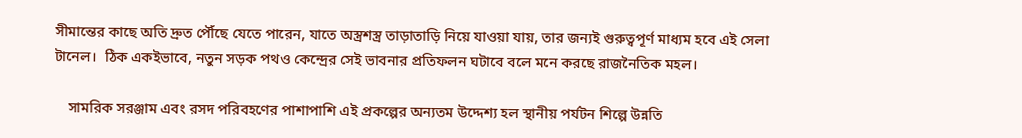সীমান্তের কাছে অতি দ্রুত পৌঁছে যেতে পারেন, যাতে অস্ত্রশস্ত্র তাড়াতাড়ি নিয়ে যাওয়া যায়, তার জন্যই গুরুত্বপূর্ণ মাধ্যম হবে এই সেলা টানেল।  ঠিক একইভাবে, নতুন সড়ক পথও কেন্দ্রের সেই ভাবনার প্রতিফলন ঘটাবে বলে মনে করছে রাজনৈতিক মহল।

    সামরিক সরঞ্জাম এবং রসদ পরিবহণের পাশাপাশি এই প্রকল্পের অন্যতম উদ্দেশ্য হল স্থানীয় পর্যটন শিল্পে উন্নতি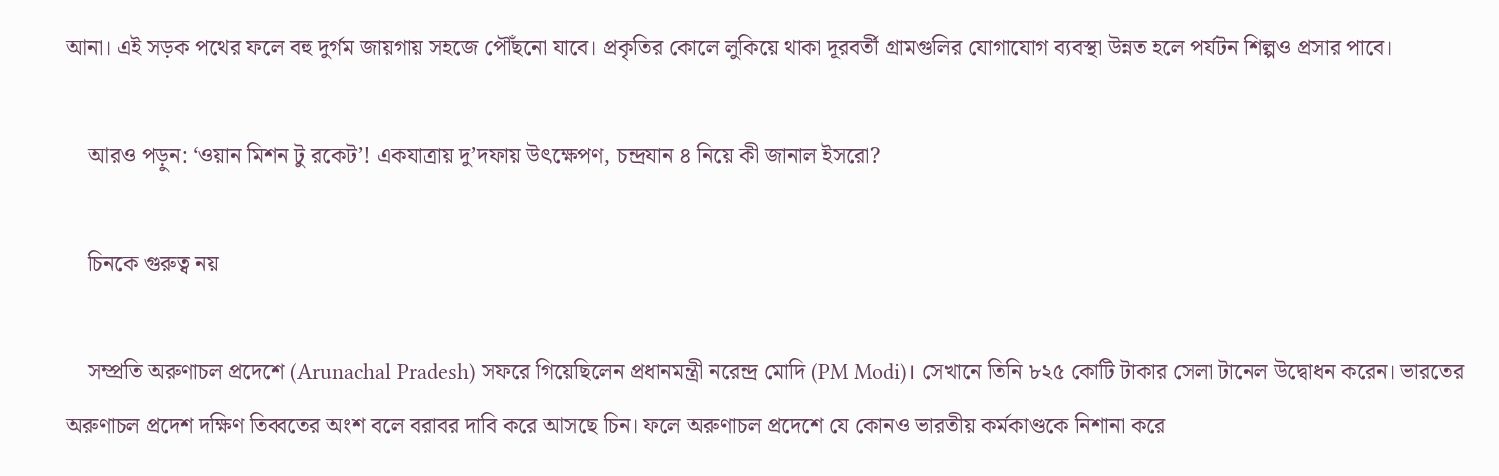আনা। এই সড়ক পথের ফলে বহু দুর্গম জায়গায় সহজে পৌঁছনো যাবে। প্রকৃতির কোলে লুকিয়ে থাকা দূরবর্তী গ্রামগুলির যোগাযোগ ব্যবস্থা উন্নত হলে পর্যটন শিল্পও প্রসার পাবে।

    আরও পড়ুন: ‘ওয়ান মিশন টু রকেট’! একযাত্রায় দু’দফায় উৎক্ষেপণ, চন্দ্রযান ৪ নিয়ে কী জানাল ইসরো?

    চিনকে গুরুত্ব নয়

    সম্প্রতি অরুণাচল প্রদেশে (Arunachal Pradesh) সফরে গিয়েছিলেন প্রধানমন্ত্রী নরেন্দ্র মোদি (PM Modi)। সেখানে তিনি ৮২৫ কোটি টাকার সেলা টানেল উদ্বোধন করেন। ভারতের অরুণাচল প্রদেশ দক্ষিণ তিব্বতের অংশ বলে বরাবর দাবি করে আসছে চিন। ফলে অরুণাচল প্রদেশে যে কোনও ভারতীয় কর্মকাণ্ডকে নিশানা করে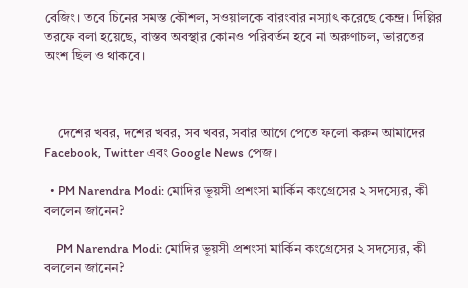বেজিং। তবে চিনের সমস্ত কৌশল, সওয়ালকে বারংবার নস্যাৎ করেছে কেন্দ্র। দিল্লির তরফে বলা হয়েছে, বাস্তব অবস্থার কোনও পরিবর্তন হবে না অরুণাচল, ভারতের অংশ ছিল ও থাকবে।



    দেশের খবর, দশের খবর, সব খবর, সবার আগে পেতে ফলো করুন আমাদের Facebook, Twitter এবং Google News পেজ।

  • PM Narendra Modi: মোদির ভূয়সী প্রশংসা মার্কিন কংগ্রেসের ২ সদস্যের, কী বললেন জানেন?

    PM Narendra Modi: মোদির ভূয়সী প্রশংসা মার্কিন কংগ্রেসের ২ সদস্যের, কী বললেন জানেন?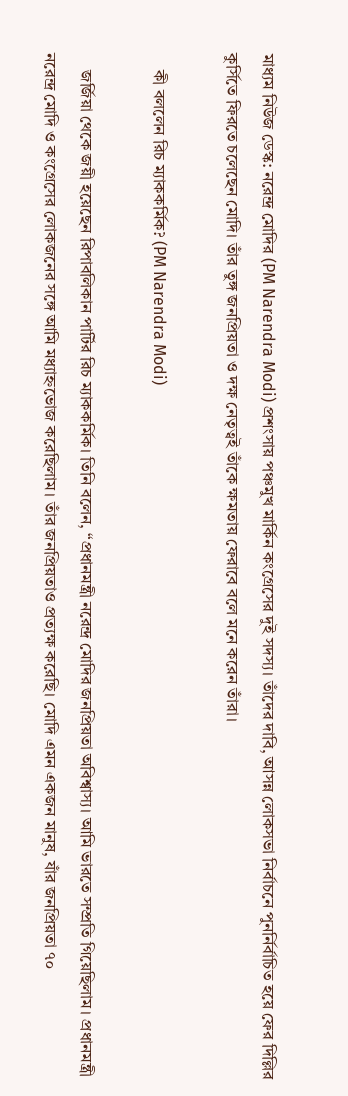মাধ্যম নিউজ ডেস্ক: নরেন্দ্র মোদির (PM Narendra Modi) প্রশংসায় পঞ্চমুখ মার্কিন কংগ্রেসের দুই সদস্য। তাঁদের দাবি, আসন্ন লোকসভা নির্বাচনে পুনর্নির্বাচিত হয়ে ফের দিল্লির কুর্সিতে ফিরতে চলেছেন মোদি। তাঁর তুঙ্গ জনপ্রিয়তা ও দক্ষ নেতৃত্বই তাঁকে ক্ষমতায় ফেরাবে বলে মনে করেন তাঁরা।

    কী বললেন রিচ ম্যাককর্মিক? (PM Narendra Modi)

    জর্জিয়া থেকে জয়ী হয়েছেন রিপাবলিকান পার্টির রিচ ম্যাককর্মিক। তিনি বলেন, “প্রধানমন্ত্রী নরেন্দ্র মোদির জনপ্রিয়তা অবিশ্বাস্য। আমি ভারতে সম্প্রতি গিয়েছিলাম। প্রধানমন্ত্রী নরেন্দ্র মোদি ও কংগ্রেসের লোকজনের সঙ্গে আমি মধ্যাহ্নভোজ করেছিলাম। তাঁর জনপ্রিয়তাও প্রত্যক্ষ করেছি। মোদি এমন একজন মানুষ, যাঁর জনপ্রিয়তা ৭০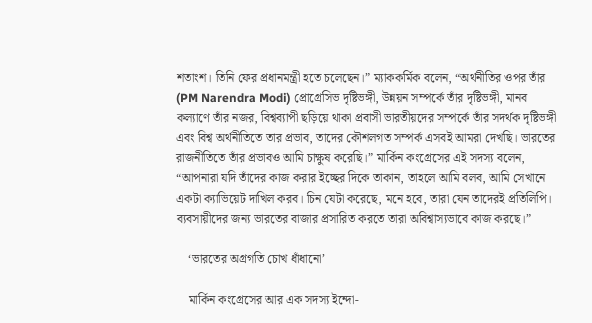শতাংশ। তিনি ফের প্রধানমন্ত্রী হতে চলেছেন।” ম্যাককর্মিক বলেন, “অর্থনীতির ওপর তাঁর (PM Narendra Modi) প্রোগ্রেসিভ দৃষ্টিভঙ্গী, উন্নয়ন সম্পর্কে তাঁর দৃষ্টিভঙ্গী, মানব কল্যাণে তাঁর নজর, বিশ্বব্যাপী ছড়িয়ে থাকা প্রবাসী ভারতীয়দের সম্পর্কে তাঁর সদর্থক দৃষ্টিভঙ্গী এবং বিশ্ব অর্থনীতিতে তার প্রভাব, তাদের কৌশলগত সম্পর্ক এসবই আমরা দেখছি। ভারতের রাজনীতিতে তাঁর প্রভাবও আমি চাক্ষুষ করেছি।” মার্কিন কংগ্রেসের এই সদস্য বলেন, “আপনারা যদি তাঁদের কাজ করার ইচ্ছের দিকে তাকান, তাহলে আমি বলব, আমি সেখানে একটা ক্যাভিয়েট দাখিল করব। চিন যেটা করেছে, মনে হবে, তারা যেন তাদেরই প্রতিলিপি। ব্যবসায়ীদের জন্য ভারতের বাজার প্রসারিত করতে তারা অবিশ্বাস্যভাবে কাজ করছে।”

    ‘ভারতের অগ্রগতি চোখ ধাঁধানো’

    মার্কিন কংগ্রেসের আর এক সদস্য ইন্দো-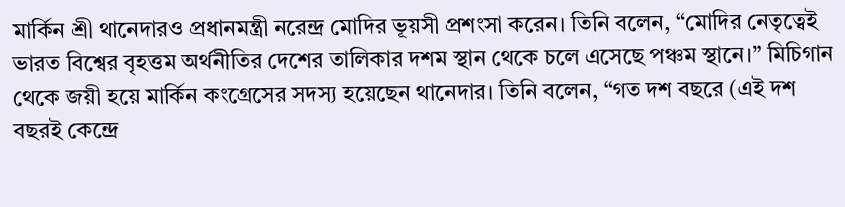মার্কিন শ্রী থানেদারও প্রধানমন্ত্রী নরেন্দ্র মোদির ভূয়সী প্রশংসা করেন। তিনি বলেন, “মোদির নেতৃত্বেই ভারত বিশ্বের বৃহত্তম অর্থনীতির দেশের তালিকার দশম স্থান থেকে চলে এসেছে পঞ্চম স্থানে।” মিচিগান থেকে জয়ী হয়ে মার্কিন কংগ্রেসের সদস্য হয়েছেন থানেদার। তিনি বলেন, “গত দশ বছরে (এই দশ বছরই কেন্দ্রে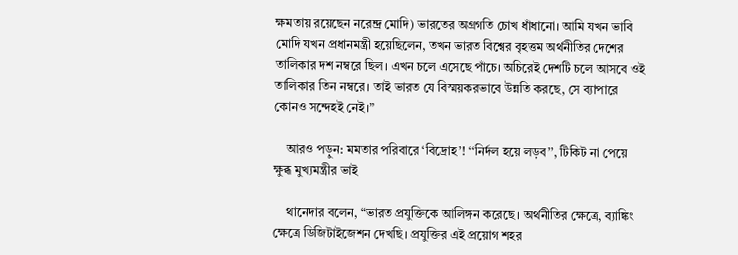ক্ষমতায় রয়েছেন নরেন্দ্র মোদি) ভারতের অগ্রগতি চোখ ধাঁধানো। আমি যখন ভাবি মোদি যখন প্রধানমন্ত্রী হয়েছিলেন, তখন ভারত বিশ্বের বৃহত্তম অর্থনীতির দেশের তালিকার দশ নম্বরে ছিল। এখন চলে এসেছে পাঁচে। অচিরেই দেশটি চলে আসবে ওই তালিকার তিন নম্বরে। তাই ভারত যে বিস্ময়করভাবে উন্নতি করছে, সে ব্যাপারে কোনও সন্দেহই নেই।”

    আরও পড়ুন: মমতার পরিবারে ‘বিদ্রোহ’! ‘‘নির্দল হয়ে লড়ব’’, টিকিট না পেয়ে ক্ষুব্ধ মুখ্যমন্ত্রীর ভাই

    থানেদার বলেন, “ভারত প্রযুক্তিকে আলিঙ্গন করেছে। অর্থনীতির ক্ষেত্রে, ব্যাঙ্কিং ক্ষেত্রে ডিজিটাইজেশন দেখছি। প্রযুক্তির এই প্রয়োগ শহর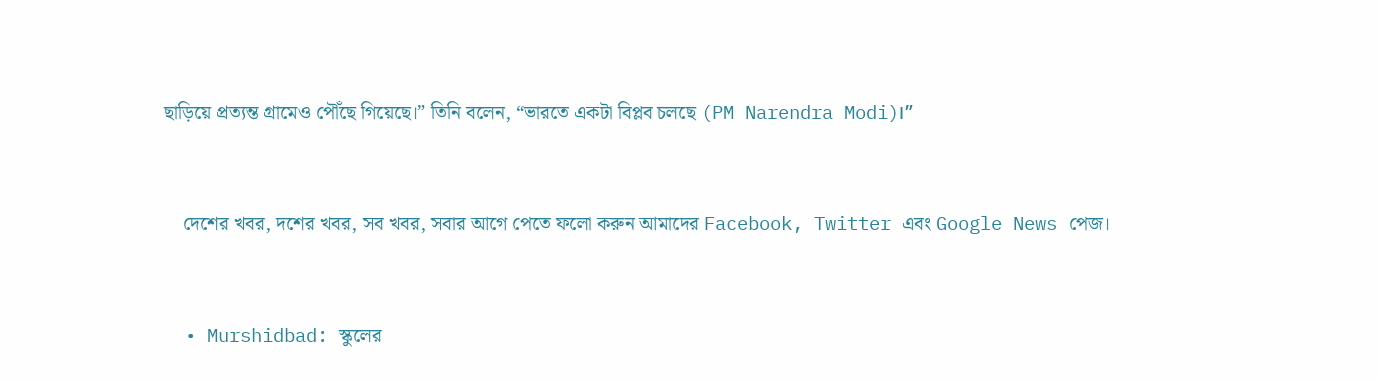ছাড়িয়ে প্রত্যন্ত গ্রামেও পৌঁছে গিয়েছে।” তিনি বলেন, “ভারতে একটা বিপ্লব চলছে (PM Narendra Modi)।”



    দেশের খবর, দশের খবর, সব খবর, সবার আগে পেতে ফলো করুন আমাদের Facebook, Twitter এবং Google News পেজ।



  • Murshidbad: স্কুলের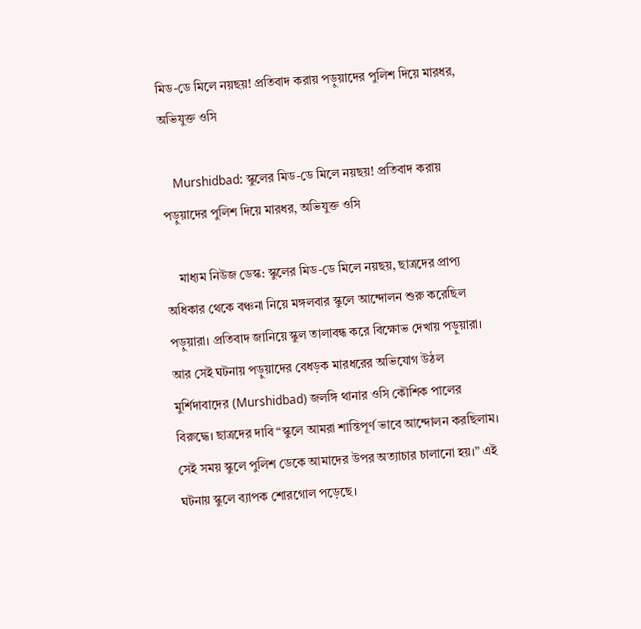মিড-ডে মিলে নয়ছয়! প্রতিবাদ করায় পড়ুয়াদের পুলিশ দিয়ে মারধর, অভিযুক্ত ওসি

    Murshidbad: স্কুলের মিড-ডে মিলে নয়ছয়! প্রতিবাদ করায় পড়ুয়াদের পুলিশ দিয়ে মারধর, অভিযুক্ত ওসি

    মাধ্যম নিউজ ডেস্ক: স্কুলের মিড-ডে মিলে নয়ছয়, ছাত্রদের প্রাপ্য অধিকার থেকে বঞ্চনা নিয়ে মঙ্গলবার স্কুলে আন্দোলন শুরু করেছিল পড়ুয়ারা। প্রতিবাদ জানিয়ে স্কুল তালাবন্ধ করে বিক্ষোভ দেখায় পড়ুয়ারা। আর সেই ঘটনায় পড়ুয়াদের বেধড়ক মারধরের অভিযোগ উঠল মুর্শিদাবাদের (Murshidbad) জলঙ্গি থানার ওসি কৌশিক পালের বিরুদ্ধে। ছাত্রদের দাবি “স্কুলে আমরা শান্তিপূর্ণ ভাবে আন্দোলন করছিলাম। সেই সময় স্কুলে পুলিশ ডেকে আমাদের উপর অত্যাচার চালানো হয়।” এই ঘটনায় স্কুলে ব্যাপক শোরগোল পড়েছে।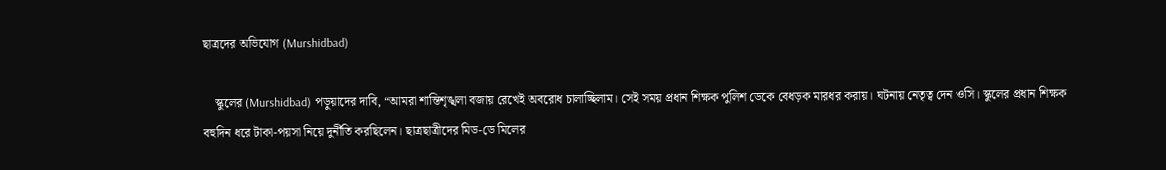ছাত্রদের অভিযোগ (Murshidbad)

    স্কুলের (Murshidbad) পড়ুয়াদের দাবি, “আমরা শান্তিশৃঙ্খলা বজায় রেখেই অবরোধ চালাচ্ছিলাম। সেই সময় প্রধান শিক্ষক পুলিশ ডেকে বেধড়ক মারধর করায়। ঘটনায় নেতৃত্ব দেন ওসি। স্কুলের প্রধান শিক্ষক বহুদিন ধরে টাকা-পয়সা নিয়ে দুর্নীতি করছিলেন। ছাত্রছাত্রীদের মিড-ডে মিলের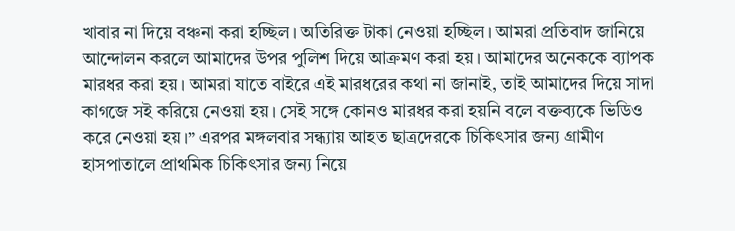খাবার না দিয়ে বঞ্চনা করা হচ্ছিল। অতিরিক্ত টাকা নেওয়া হচ্ছিল। আমরা প্রতিবাদ জানিয়ে আন্দোলন করলে আমাদের উপর পুলিশ দিয়ে আক্রমণ করা হয়। আমাদের অনেককে ব্যাপক মারধর করা হয়। আমরা যাতে বাইরে এই মারধরের কথা না জানাই, তাই আমাদের দিয়ে সাদা কাগজে সই করিয়ে নেওয়া হয়। সেই সঙ্গে কোনও মারধর করা হয়নি বলে বক্তব্যকে ভিডিও করে নেওয়া হয়।” এরপর মঙ্গলবার সন্ধ্যায় আহত ছাত্রদেরকে চিকিৎসার জন্য গ্রামীণ হাসপাতালে প্রাথমিক চিকিৎসার জন্য নিয়ে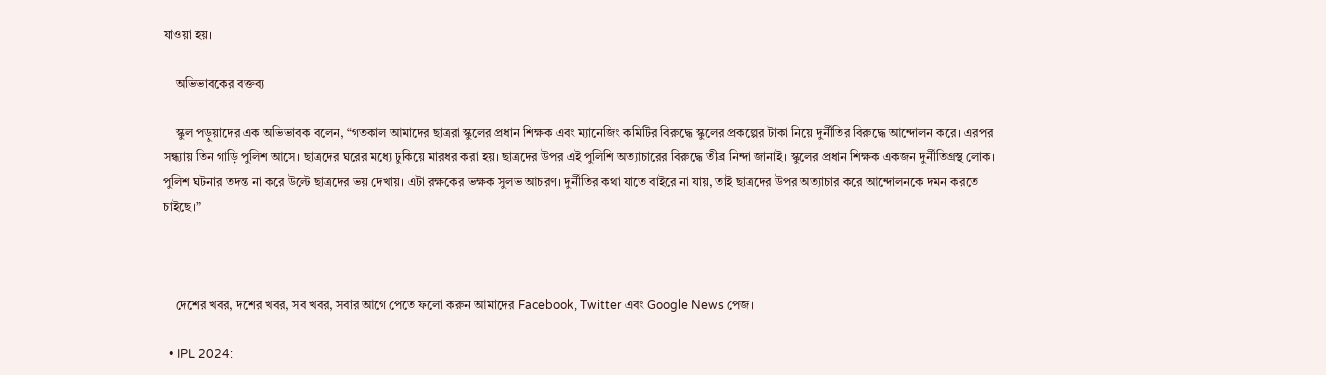যাওয়া হয়।

    অভিভাবকের বক্তব্য

    স্কুল পড়ুয়াদের এক অভিভাবক বলেন, “গতকাল আমাদের ছাত্ররা স্কুলের প্রধান শিক্ষক এবং ম্যানেজিং কমিটির বিরুদ্ধে স্কুলের প্রকল্পের টাকা নিয়ে দুর্নীতির বিরুদ্ধে আন্দোলন করে। এরপর সন্ধ্যায় তিন গাড়ি পুলিশ আসে। ছাত্রদের ঘরের মধ্যে ঢুকিয়ে মারধর করা হয়। ছাত্রদের উপর এই পুলিশি অত্যাচারের বিরুদ্ধে তীব্র নিন্দা জানাই। স্কুলের প্রধান শিক্ষক একজন দুর্নীতিগ্রস্থ লোক। পুলিশ ঘটনার তদন্ত না করে উল্টে ছাত্রদের ভয় দেখায়। এটা রক্ষকের ভক্ষক সুলভ আচরণ। দুর্নীতির কথা যাতে বাইরে না যায়, তাই ছাত্রদের উপর অত্যাচার করে আন্দোলনকে দমন করতে চাইছে।”



    দেশের খবর, দশের খবর, সব খবর, সবার আগে পেতে ফলো করুন আমাদের Facebook, Twitter এবং Google News পেজ।

  • IPL 2024: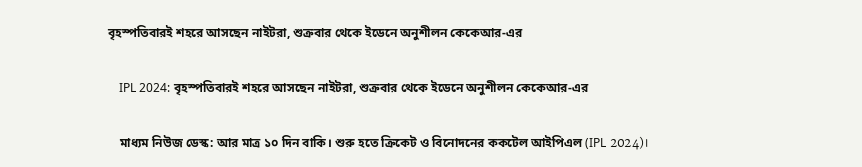বৃহস্পতিবারই শহরে আসছেন নাইটরা, শুক্রবার থেকে ইডেনে অনুশীলন কেকেআর-এর

    IPL 2024: বৃহস্পতিবারই শহরে আসছেন নাইটরা, শুক্রবার থেকে ইডেনে অনুশীলন কেকেআর-এর

    মাধ্যম নিউজ ডেস্ক: আর মাত্র ১০ দিন বাকি। শুরু হতে ক্রিকেট ও বিনোদনের ককটেল আইপিএল (IPL 2024)।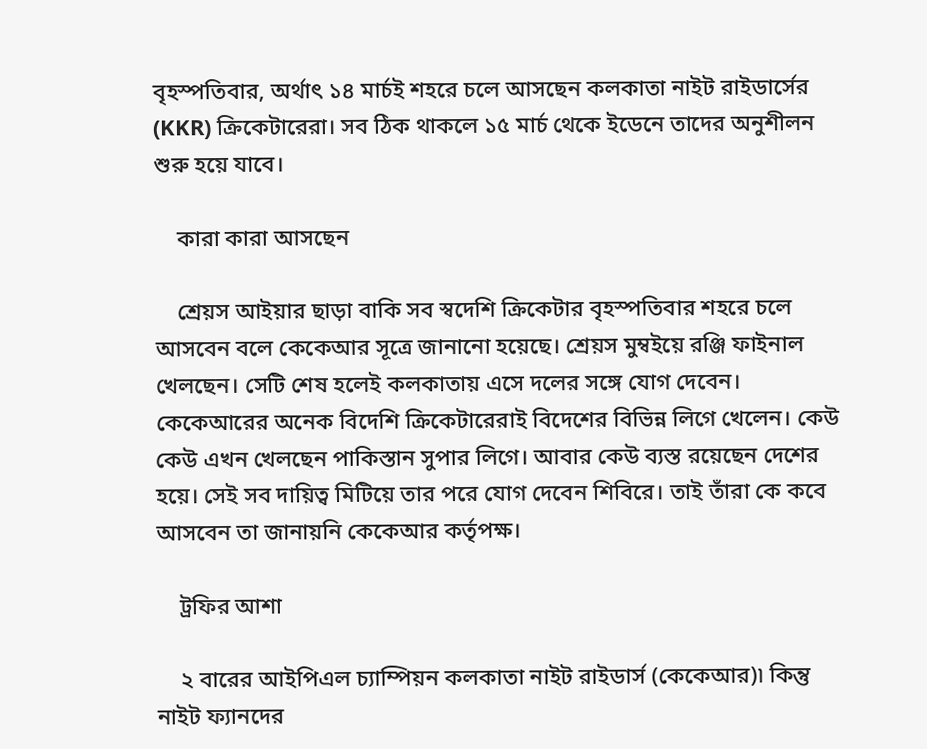বৃহস্পতিবার, অর্থাৎ ১৪ মার্চই শহরে চলে আসছেন কলকাতা নাইট রাইডার্সের (KKR) ক্রিকেটারেরা। সব ঠিক থাকলে ১৫ মার্চ থেকে ইডেনে তাদের অনুশীলন শুরু হয়ে যাবে।

    কারা কারা আসছেন

    শ্রেয়স আইয়ার ছাড়া বাকি সব স্বদেশি ক্রিকেটার বৃহস্পতিবার শহরে চলে আসবেন বলে কেকেআর সূত্রে জানানো হয়েছে। শ্রেয়স মুম্বইয়ে রঞ্জি ফাইনাল খেলছেন। সেটি শেষ হলেই কলকাতায় এসে দলের সঙ্গে যোগ দেবেন। কেকেআরের অনেক বিদেশি ক্রিকেটারেরাই বিদেশের বিভিন্ন লিগে খেলেন। কেউ কেউ এখন খেলছেন পাকিস্তান সুপার লিগে। আবার কেউ ব্যস্ত রয়েছেন দেশের হয়ে। সেই সব দায়িত্ব মিটিয়ে তার পরে যোগ দেবেন শিবিরে। তাই তাঁরা কে কবে আসবেন তা জানায়নি কেকেআর কর্তৃপক্ষ।

    ট্রফির আশা

    ২ বারের আইপিএল চ্যাম্পিয়ন কলকাতা নাইট রাইডার্স (কেকেআর)৷ কিন্তু নাইট ফ্যানদের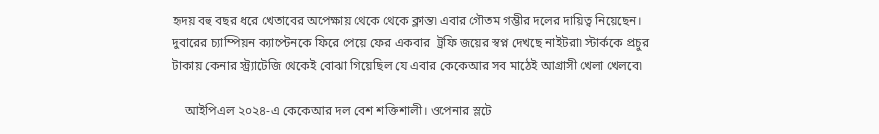হৃদয় বহু বছর ধরে খেতাবের অপেক্ষায় থেকে থেকে ক্লান্ত৷ এবার গৌতম গম্ভীর দলের দায়িত্ব নিয়েছেন। দুবারের চ্যাম্পিয়ন ক্যাপ্টেনকে ফিরে পেয়ে ফের একবার  ট্রফি জয়ের স্বপ্ন দেখছে নাইটরা৷ স্টার্ককে প্রচুর টাকায় কেনার স্ট্র্যাটেজি থেকেই বোঝা গিয়েছিল যে এবার কেকেআর সব মাঠেই আগ্রাসী খেলা খেলবে৷

    আইপিএল ২০২৪-এ কেকেআর দল বেশ শক্তিশালী। ওপেনার স্লটে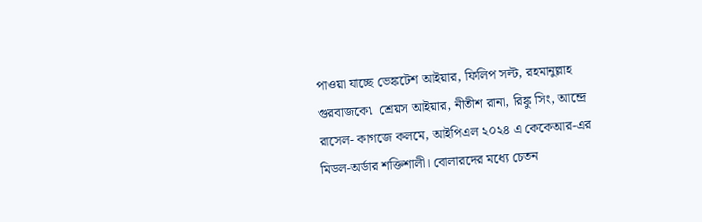পাওয়া যাচ্ছে ভেঙ্কটেশ আইয়ার, ফিলিপ সল্ট, রহমানুল্লাহ গুরবাজকে৷  শ্রেয়স আইয়ার, নীতীশ রানা, রিঙ্কু সিং, আন্দ্রে রাসেল- কাগজে কলমে, আইপিএল ২০২৪ এ কেকেআর-এর মিডল-অর্ডার শক্তিশালী। বোলারদের মধ্যে চেতন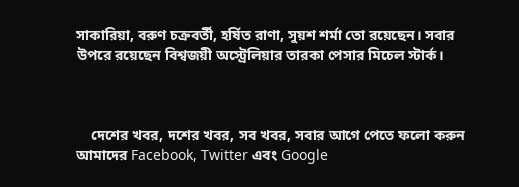সাকারিয়া, বরুণ চক্রবর্তী, হর্ষিত রাণা, সুয়শ শর্মা তো রয়েছেন। সবার উপরে রয়েছেন বিশ্বজয়ী অস্ট্রেলিয়ার তারকা পেসার মিচেল স্টার্ক।



    দেশের খবর, দশের খবর, সব খবর, সবার আগে পেতে ফলো করুন আমাদের Facebook, Twitter এবং Google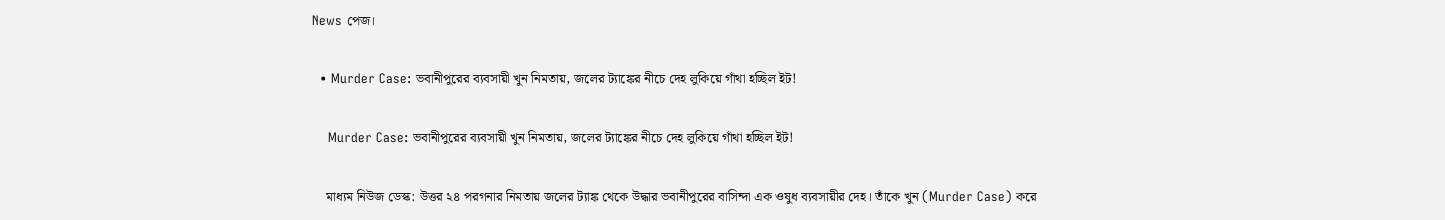News পেজ।

  • Murder Case: ভবানীপুরের ব্যবসায়ী খুন নিমতায়, জলের ট্যাঙ্কের নীচে দেহ লুকিয়ে গাঁথা হচ্ছিল ইট!

    Murder Case: ভবানীপুরের ব্যবসায়ী খুন নিমতায়, জলের ট্যাঙ্কের নীচে দেহ লুকিয়ে গাঁথা হচ্ছিল ইট!

    মাধ্যম নিউজ ডেস্ক: উত্তর ২৪ পরগনার নিমতায় জলের ট্যাঙ্ক থেকে উদ্ধার ভবানীপুরের বাসিন্দা এক ওষুধ ব্যবসায়ীর দেহ। তাঁকে খুন (Murder Case) করে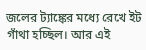জলের ট্যাঙ্কের মধ্যে রেখে ইট গাঁথা হচ্ছিল। আর এই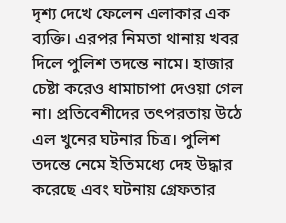দৃশ্য দেখে ফেলেন এলাকার এক ব্যক্তি। এরপর নিমতা থানায় খবর দিলে পুলিশ তদন্তে নামে। হাজার চেষ্টা করেও ধামাচাপা দেওয়া গেল না। প্রতিবেশীদের তৎপরতায় উঠে এল খুনের ঘটনার চিত্র। পুলিশ তদন্তে নেমে ইতিমধ্যে দেহ উদ্ধার করেছে এবং ঘটনায় গ্রেফতার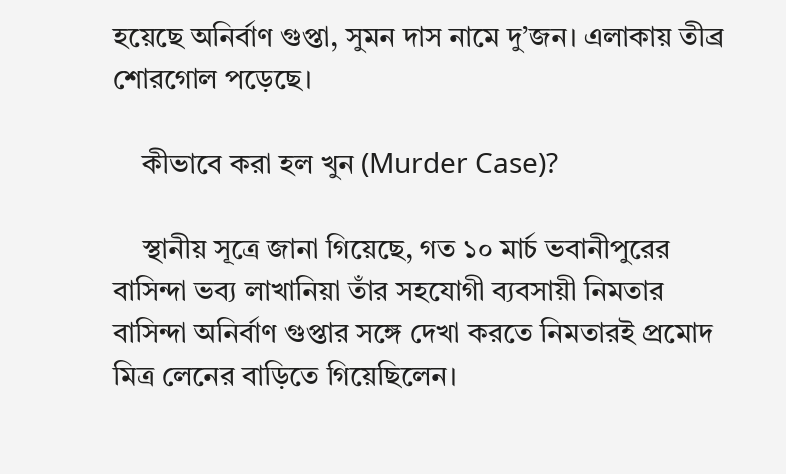হয়েছে অনির্বাণ গুপ্তা, সুমন দাস নামে দু’জন। এলাকায় তীব্র শোরগোল পড়েছে।

    কীভাবে করা হল খুন (Murder Case)?

    স্থানীয় সূত্রে জানা গিয়েছে, গত ১০ মার্চ ভবানীপুরের বাসিন্দা ভব্য লাখানিয়া তাঁর সহযোগী ব্যবসায়ী নিমতার বাসিন্দা অনির্বাণ গুপ্তার সঙ্গে দেখা করতে নিমতারই প্রমোদ মিত্র লেনের বাড়িতে গিয়েছিলেন।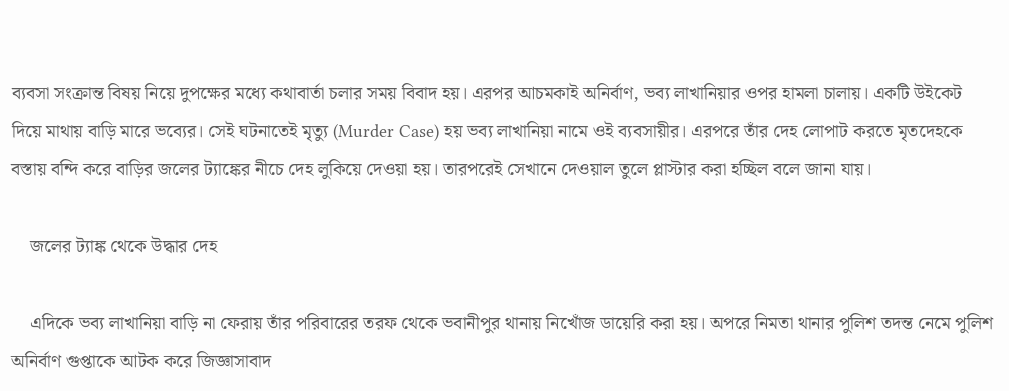ব্যবসা সংক্রান্ত বিষয় নিয়ে দুপক্ষের মধ্যে কথাবার্তা চলার সময় বিবাদ হয়। এরপর আচমকাই অনির্বাণ, ভব্য লাখানিয়ার ওপর হামলা চালায়। একটি উইকেট দিয়ে মাথায় বাড়ি মারে ভব্যের। সেই ঘটনাতেই মৃত্যু (Murder Case) হয় ভব্য লাখানিয়া নামে ওই ব্যবসায়ীর। এরপরে তাঁর দেহ লোপাট করতে মৃতদেহকে বস্তায় বন্দি করে বাড়ির জলের ট্যাঙ্কের নীচে দেহ লুকিয়ে দেওয়া হয়। তারপরেই সেখানে দেওয়াল তুলে প্লাস্টার করা হচ্ছিল বলে জানা যায়।

    জলের ট্যাঙ্ক থেকে উদ্ধার দেহ

    এদিকে ভব্য লাখানিয়া বাড়ি না ফেরায় তাঁর পরিবারের তরফ থেকে ভবানীপুর থানায় নিখোঁজ ডায়েরি করা হয়। অপরে নিমতা থানার পুলিশ তদন্ত নেমে পুলিশ অনির্বাণ গুপ্তাকে আটক করে জিজ্ঞাসাবাদ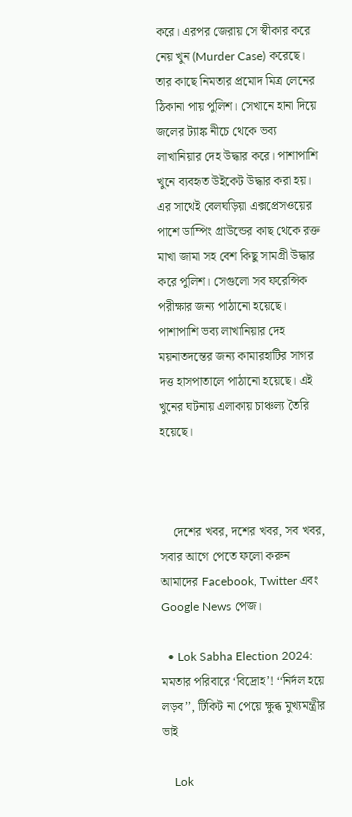করে। এরপর জেরায় সে স্বীকার করে নেয় খুন (Murder Case) করেছে। তার কাছে নিমতার প্রমোদ মিত্র লেনের ঠিকানা পায় পুলিশ। সেখানে হানা দিয়ে জলের ট্যাঙ্ক নীচে থেকে ভব্য লাখানিয়ার দেহ উদ্ধার করে। পাশাপাশি খুনে ব্যবহৃত উইকেট উদ্ধার করা হয়। এর সাথেই বেলঘড়িয়া এক্সপ্রেসওয়ের পাশে ডাম্পিং গ্রাউন্ডের কাছ থেকে রক্ত মাখা জামা সহ বেশ কিছু সামগ্রী উদ্ধার করে পুলিশ। সেগুলো সব ফরেন্সিক পরীক্ষার জন্য পাঠানো হয়েছে। পাশাপাশি ভব্য লাখানিয়ার দেহ ময়নাতদন্তের জন্য কামারহাটির সাগর দত্ত হাসপাতালে পাঠানো হয়েছে। এই খুনের ঘটনায় এলাকায় চাঞ্চল্য তৈরি হয়েছে।



    দেশের খবর, দশের খবর, সব খবর, সবার আগে পেতে ফলো করুন আমাদের Facebook, Twitter এবং Google News পেজ।

  • Lok Sabha Election 2024: মমতার পরিবারে ‘বিদ্রোহ’! ‘‘নির্দল হয়ে লড়ব’’, টিকিট না পেয়ে ক্ষুব্ধ মুখ্যমন্ত্রীর ভাই

    Lok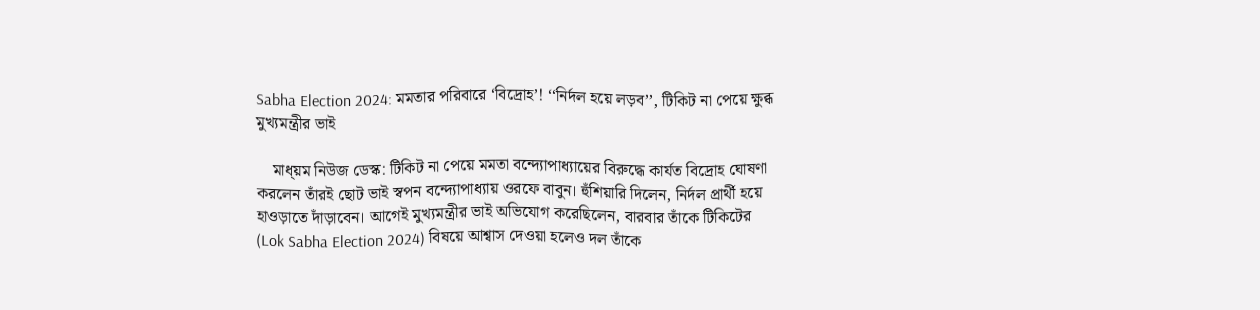Sabha Election 2024: মমতার পরিবারে ‘বিদ্রোহ’! ‘‘নির্দল হয়ে লড়ব’’, টিকিট না পেয়ে ক্ষুব্ধ মুখ্যমন্ত্রীর ভাই

    মাধ্য়ম নিউজ ডেস্ক: টিকিট না পেয়ে মমতা বন্দ্যোপাধ্যায়ের বিরুদ্ধে কার্যত বিদ্রোহ ঘোষণা করলেন তাঁরই ছোট ভাই স্বপন বন্দ্যোপাধ্যায় ওরফে বাবুন। হুঁশিয়ারি দিলেন, নির্দল প্রার্থী হয়ে হাওড়াতে দাঁড়াবেন। আগেই মুখ্যমন্ত্রীর ভাই অভিযোগ করেছিলেন, বারবার তাঁকে টিকিটের (Lok Sabha Election 2024) বিষয়ে আশ্বাস দেওয়া হলেও দল তাঁকে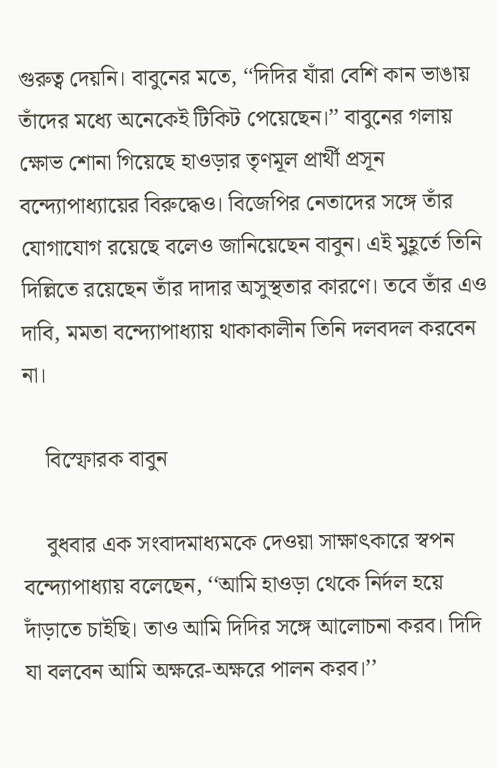গুরুত্ব দেয়নি। বাবুনের মতে, ‘‘দিদির যাঁরা বেশি কান ভাঙায় তাঁদের মধ্যে অনেকেই টিকিট পেয়েছেন।’’ বাবুনের গলায় ক্ষোভ শোনা গিয়েছে হাওড়ার তৃণমূল প্রার্থী প্রসূন বন্দ্যোপাধ্যায়ের বিরুদ্ধেও। বিজেপির নেতাদের সঙ্গে তাঁর যোগাযোগ রয়েছে বলেও জানিয়েছেন বাবুন। এই মুহূর্তে তিনি দিল্লিতে রয়েছেন তাঁর দাদার অসুস্থতার কারণে। তবে তাঁর এও দাবি, মমতা বন্দ্যোপাধ্যায় থাকাকালীন তিনি দলবদল করবেন না।

    বিস্ফোরক বাবুন

    বুধবার এক সংবাদমাধ্যমকে দেওয়া সাক্ষাৎকারে স্বপন বন্দ্যোপাধ্যায় বলেছেন, ‘‘আমি হাওড়া থেকে নির্দল হয়ে দাঁড়াতে চাইছি। তাও আমি দিদির সঙ্গে আলোচনা করব। দিদি যা বলবেন আমি অক্ষরে-অক্ষরে পালন করব।’’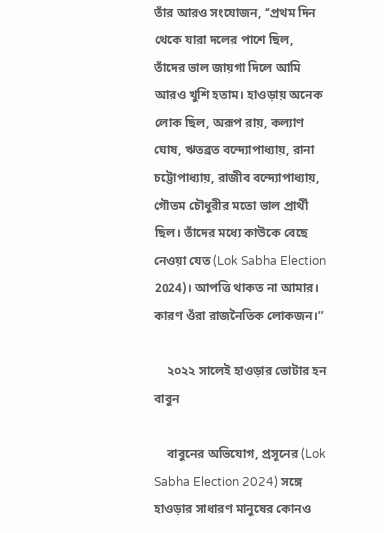তাঁর আরও সংযোজন, ‘‘প্রথম দিন থেকে যারা দলের পাশে ছিল, তাঁদের ভাল জায়গা দিলে আমি আরও খুশি হতাম। হাওড়ায় অনেক লোক ছিল, অরূপ রায়, কল্যাণ ঘোষ, ঋতব্রত বন্দ্যোপাধ্যায়, রানা চট্টোপাধ্যায়, রাজীব বন্দ্যোপাধ্যায়, গৌতম চৌধুরীর মতো ভাল প্রার্থী ছিল। তাঁদের মধ্যে কাউকে বেছে নেওয়া যেত (Lok Sabha Election 2024)। আপত্তি থাকত না আমার। কারণ ওঁরা রাজনৈতিক লোকজন।’’

    ২০২২ সালেই হাওড়ার ভোটার হন বাবুন

    বাবুনের অভিযোগ, প্রসূনের (Lok Sabha Election 2024) সঙ্গে হাওড়ার সাধারণ মানুষের কোনও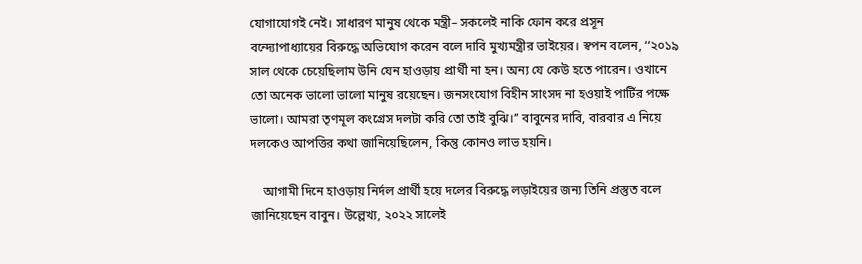যোগাযোগই নেই। সাধারণ মানুষ থেকে মন্ত্রী– সকলেই নাকি ফোন করে প্রসূন বন্দ্যোপাধ্যায়ের বিরুদ্ধে অভিযোগ করেন বলে দাবি মুখ্যমন্ত্রীর ভাইয়ের। স্বপন বলেন, ‘‘২০১৯ সাল থেকে চেয়েছিলাম উনি যেন হাওড়ায় প্রার্থী না হন। অন্য যে কেউ হতে পারেন। ওখানে তো অনেক ভালো ভালো মানুষ রয়েছেন। জনসংযোগ বিহীন সাংসদ না হওয়াই পার্টির পক্ষে ভালো। আমরা তৃণমূল কংগ্রেস দলটা করি তো তাই বুঝি।’’ বাবুনের দাবি, বারবার এ নিয়ে দলকেও আপত্তির কথা জানিয়েছিলেন, কিন্তু কোনও লাভ হয়নি।

    আগামী দিনে হাওড়ায় নির্দল প্রার্থী হয়ে দলের বিরুদ্ধে লড়াইয়ের জন্য তিনি প্রস্তুত বলে জানিয়েছেন বাবুন। উল্লেখ্য, ২০২২ সালেই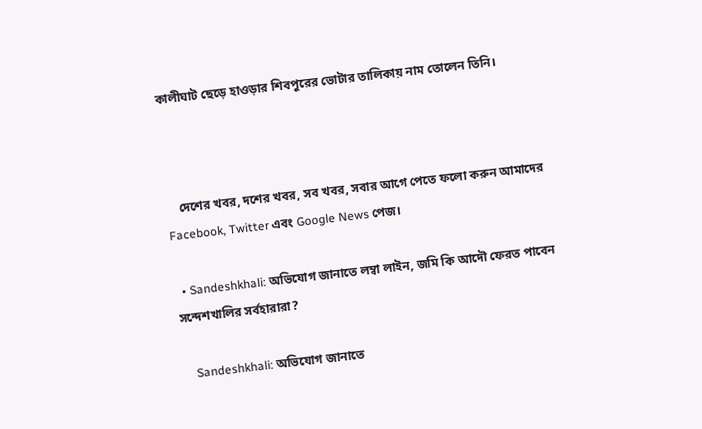কালীঘাট ছেড়ে হাওড়ার শিবপুরের ভোটার তালিকায় নাম তোলেন তিনি।



    দেশের খবর, দশের খবর, সব খবর, সবার আগে পেতে ফলো করুন আমাদের Facebook, Twitter এবং Google News পেজ।

  • Sandeshkhali: অভিযোগ জানাতে লম্বা লাইন, জমি কি আদৌ ফেরত পাবেন সন্দেশখালির সর্বহারারা?

    Sandeshkhali: অভিযোগ জানাতে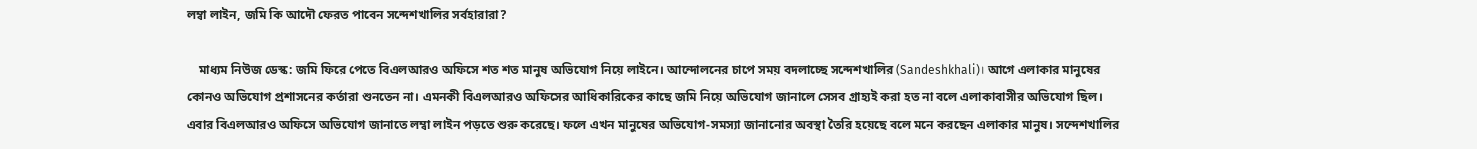লম্বা লাইন, জমি কি আদৌ ফেরত পাবেন সন্দেশখালির সর্বহারারা?

    মাধ্যম নিউজ ডেস্ক: জমি ফিরে পেতে বিএলআরও অফিসে শত শত মানুষ অভিযোগ নিয়ে লাইনে। আন্দোলনের চাপে সময় বদলাচ্ছে সন্দেশখালির (Sandeshkhali)। আগে এলাকার মানুষের কোনও অভিযোগ প্রশাসনের কর্তারা শুনতেন না। এমনকী বিএলআরও অফিসের আধিকারিকের কাছে জমি নিয়ে অভিযোগ জানালে সেসব গ্রাহ্যই করা হত না বলে এলাকাবাসীর অভিযোগ ছিল। এবার বিএলআরও অফিসে অভিযোগ জানাতে লম্বা লাইন পড়তে শুরু করেছে। ফলে এখন মানুষের অভিযোগ-সমস্যা জানানোর অবস্থা তৈরি হয়েছে বলে মনে করছেন এলাকার মানুষ। সন্দেশখালির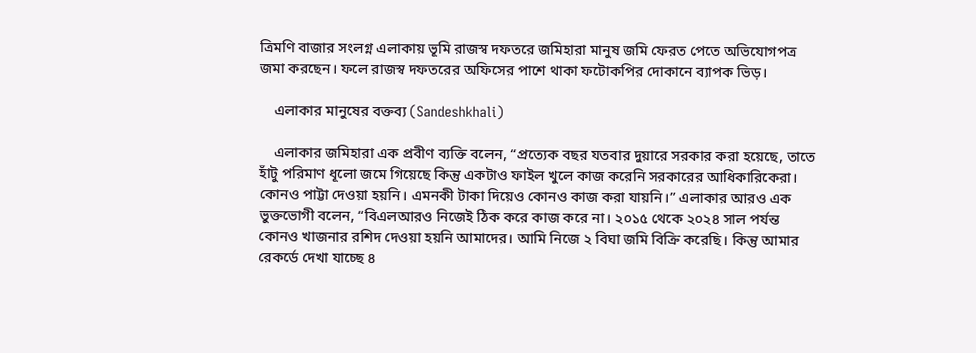ত্রিমণি বাজার সংলগ্ন এলাকায় ভূমি রাজস্ব দফতরে জমিহারা মানুষ জমি ফেরত পেতে অভিযোগপত্র জমা করছেন। ফলে রাজস্ব দফতরের অফিসের পাশে থাকা ফটোকপির দোকানে ব্যাপক ভিড়।

    এলাকার মানুষের বক্তব্য (Sandeshkhali)

    এলাকার জমিহারা এক প্রবীণ ব্যক্তি বলেন, “প্রত্যেক বছর যতবার দুয়ারে সরকার করা হয়েছে, তাতে হাঁটু পরিমাণ ধূলো জমে গিয়েছে কিন্তু একটাও ফাইল খুলে কাজ করেনি সরকারের আধিকারিকেরা। কোনও পাট্টা দেওয়া হয়নি। এমনকী টাকা দিয়েও কোনও কাজ করা যায়নি।” এলাকার আরও এক ভুক্তভোগী বলেন, “বিএলআরও নিজেই ঠিক করে কাজ করে না। ২০১৫ থেকে ২০২৪ সাল পর্যন্ত কোনও খাজনার রশিদ দেওয়া হয়নি আমাদের। আমি নিজে ২ বিঘা জমি বিক্রি করেছি। কিন্তু আমার রেকর্ডে দেখা যাচ্ছে ৪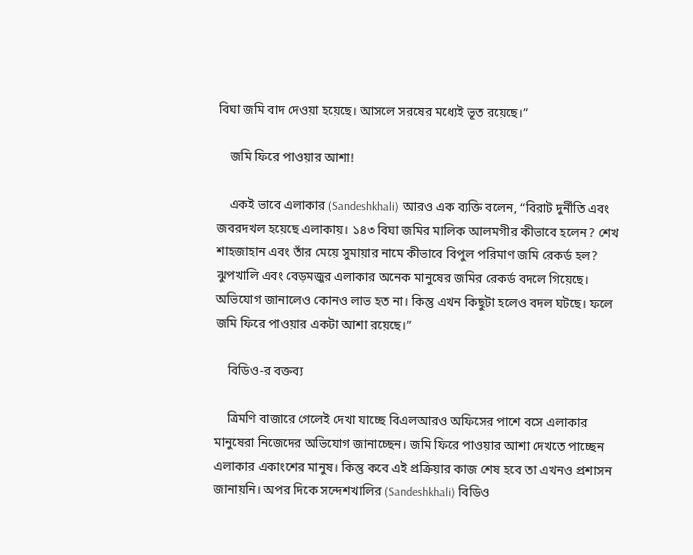বিঘা জমি বাদ দেওয়া হয়েছে। আসলে সরষের মধ্যেই ভূত রয়েছে।”

    জমি ফিরে পাওয়ার আশা!

    একই ভাবে এলাকার (Sandeshkhali) আরও এক ব্যক্তি বলেন, “বিরাট দুর্নীতি এবং জবরদখল হয়েছে এলাকায়। ১৪৩ বিঘা জমির মালিক আলমগীর কীভাবে হলেন? শেখ শাহজাহান এবং তাঁর মেয়ে সুমায়ার নামে কীভাবে বিপুল পরিমাণ জমি রেকর্ড হল? ঝুপখালি এবং বেড়মজুর এলাকার অনেক মানুষের জমির রেকর্ড বদলে গিয়েছে। অভিযোগ জানালেও কোনও লাভ হত না। কিন্তু এখন কিছুটা হলেও বদল ঘটছে। ফলে জমি ফিরে পাওয়ার একটা আশা রয়েছে।”

    বিডিও-র বক্তব্য

    ত্রিমণি বাজারে গেলেই দেখা যাচ্ছে বিএলআরও অফিসের পাশে বসে এলাকার মানুষেরা নিজেদের অভিযোগ জানাচ্ছেন। জমি ফিরে পাওয়ার আশা দেখতে পাচ্ছেন এলাকার একাংশের মানুষ। কিন্তু কবে এই প্রক্রিয়ার কাজ শেষ হবে তা এখনও প্রশাসন জানায়নি। অপর দিকে সন্দেশখালির (Sandeshkhali) বিডিও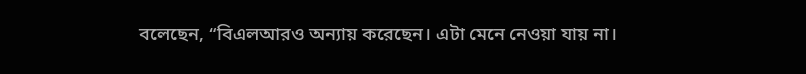বলেছেন, “বিএলআরও অন্যায় করেছেন। এটা মেনে নেওয়া যায় না।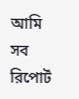আমি সব রিপোর্ট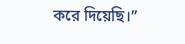করে দিয়েছি।”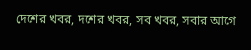দেশের খবর, দশের খবর, সব খবর, সবার আগে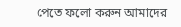পেতে ফলো করুন আমাদের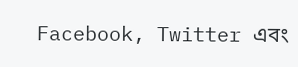Facebook, Twitter এবং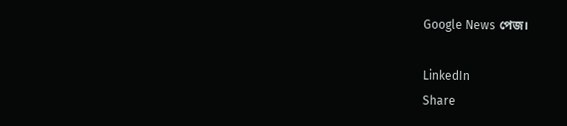Google News পেজ।

LinkedIn
Share